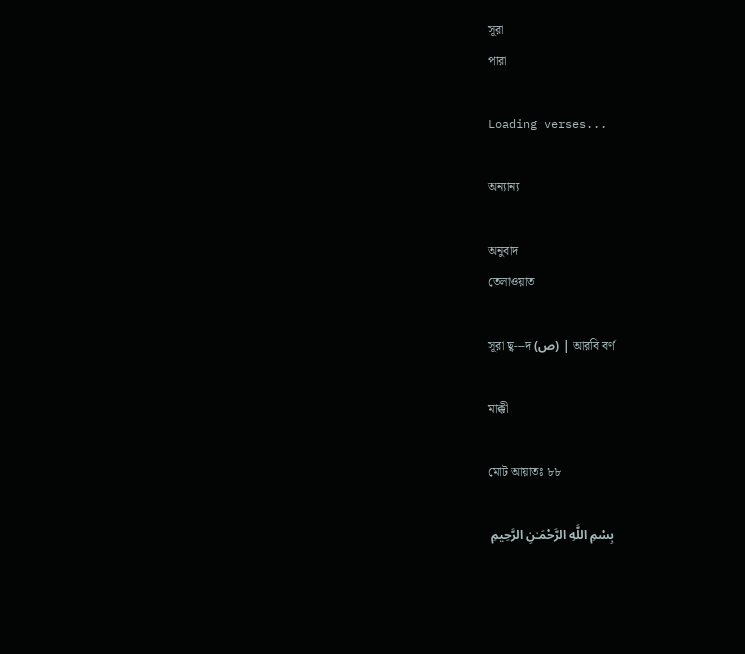সূরা
পারা

Loading verses...

অন্যান্য

অনুবাদ
তেলাওয়াত

সূরা ছ্ব---দ (ص) | আরবি বর্ণ

মাক্কী

মোট আয়াতঃ ৮৮

بِسْمِ اللَّهِ الرَّحْمَـٰنِ الرَّحِيمِ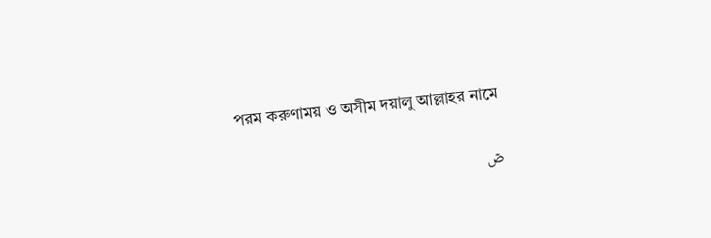পরম করুণাময় ও অসীম দয়ালু আল্লাহর নামে

صٓ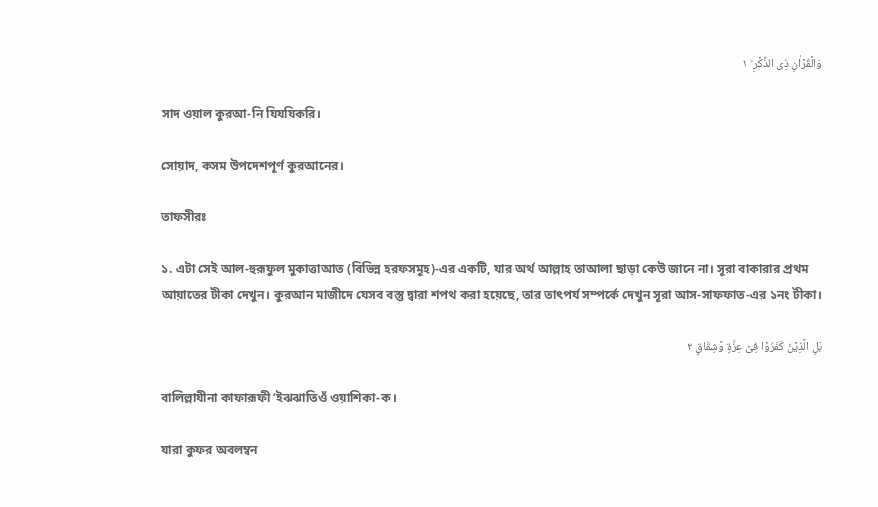وَالۡقُرۡاٰنِ ذِی الذِّکۡرِ ؕ ١

সাদ ওয়াল কুরআ-নি যিযযিকরি।

সোয়াদ, কসম উপদেশপূর্ণ কুরআনের।

তাফসীরঃ

১. এটা সেই আল-হুরূফুল মুকাত্তাআত (বিভিন্ন হরফসমূহ)-এর একটি, যার অর্থ আল্লাহ তাআলা ছাড়া কেউ জানে না। সূরা বাকারার প্রথম আয়াতের টীকা দেখুন। কুরআন মাজীদে যেসব বস্তু দ্বারা শপথ করা হয়েছে, তার তাৎপর্য সম্পর্কে দেখুন সূরা আস-সাফফাত-এর ১নং টীকা।

بَلِ الَّذِیۡنَ کَفَرُوۡا فِیۡ عِزَّۃٍ وَّشِقَاقٍ ٢

বালিল্লাযীনা কাফারূফী ‘ইঝঝাতিওঁ ওয়াশিকা-ক।

যারা কুফর অবলম্বন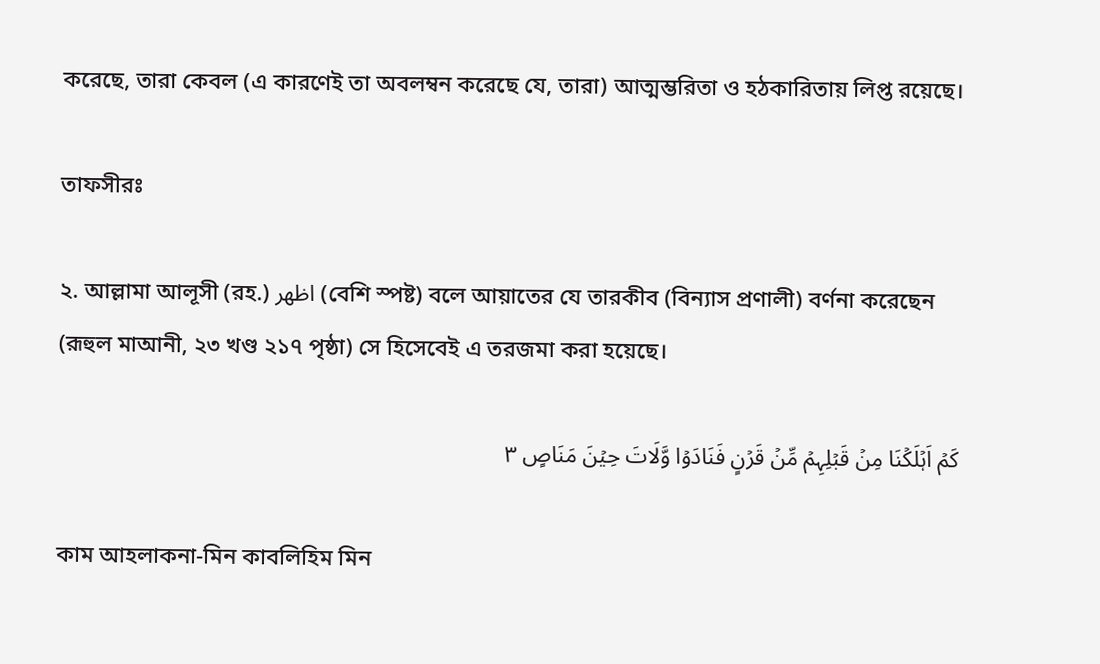করেছে, তারা কেবল (এ কারণেই তা অবলম্বন করেছে যে, তারা) আত্মম্ভরিতা ও হঠকারিতায় লিপ্ত রয়েছে।

তাফসীরঃ

২. আল্লামা আলূসী (রহ.) اظهر (বেশি স্পষ্ট) বলে আয়াতের যে তারকীব (বিন্যাস প্রণালী) বর্ণনা করেছেন (রূহুল মাআনী, ২৩ খণ্ড ২১৭ পৃষ্ঠা) সে হিসেবেই এ তরজমা করা হয়েছে।

کَمۡ اَہۡلَکۡنَا مِنۡ قَبۡلِہِمۡ مِّنۡ قَرۡنٍ فَنَادَوۡا وَّلَاتَ حِیۡنَ مَنَاصٍ ٣

কাম আহলাকনা-মিন কাবলিহিম মিন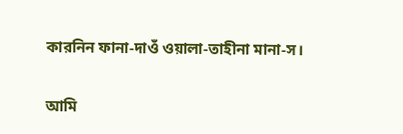কারনিন ফানা-দাওঁ ওয়ালা-তাহীনা মানা-স।

আমি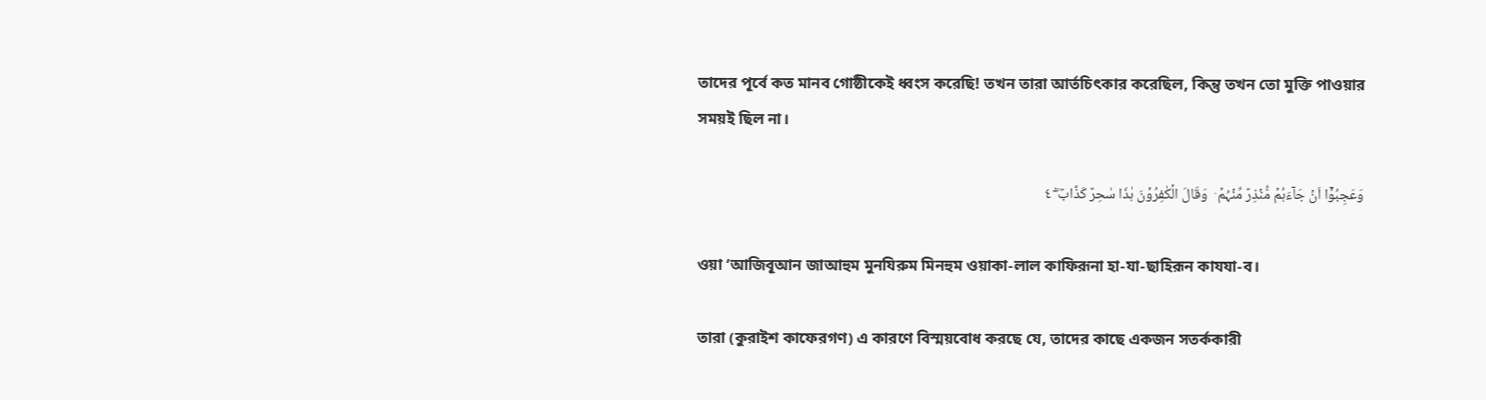তাদের পূর্বে কত মানব গোষ্ঠীকেই ধ্বংস করেছি! তখন তারা আর্তচিৎকার করেছিল, কিন্তু তখন তো মুক্তি পাওয়ার সময়ই ছিল না।

وَعَجِبُوۡۤا اَنۡ جَآءَہُمۡ مُّنۡذِرٌ مِّنۡہُمۡ ۫  وَقَالَ الۡکٰفِرُوۡنَ ہٰذَا سٰحِرٌ کَذَّابٌ ۖۚ ٤

ওয়া ‘আজিবূআন জাআহুম মুনযিরুম মিনহুম ওয়াকা-লাল কাফিরূনা হা-যা-ছাহিরূন কাযযা-ব।

তারা (কুরাইশ কাফেরগণ) এ কারণে বিস্ময়বোধ করছে যে, তাদের কাছে একজন সতর্ককারী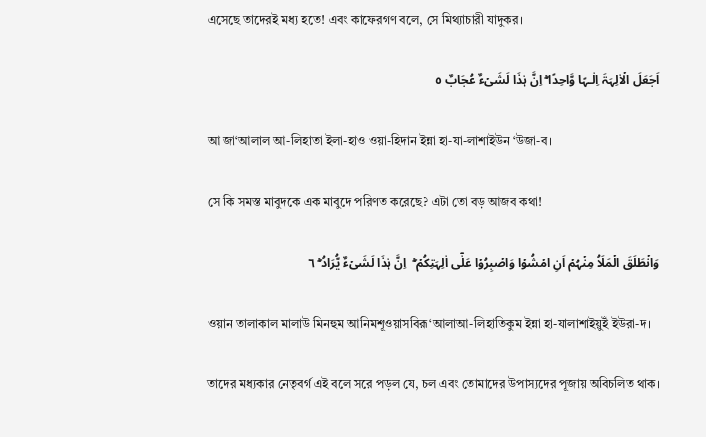এসেছে তাদেরই মধ্য হতে! এবং কাফেরগণ বলে, সে মিথ্যাচারী যাদুকর।

اَجَعَلَ الۡاٰلِہَۃَ اِلٰـہًا وَّاحِدًا ۚۖ اِنَّ ہٰذَا لَشَیۡءٌ عُجَابٌ ٥

আ জা‘আলাল আ-লিহাতা ইলা-হাও ওয়া-হিদান ইন্না হা-যা-লাশাইউন ‘উজা-ব।

সে কি সমস্ত মাবুদকে এক মাবুদে পরিণত করেছে? এটা তো বড় আজব কথা!

وَانۡطَلَقَ الۡمَلَاُ مِنۡہُمۡ اَنِ امۡشُوۡا وَاصۡبِرُوۡا عَلٰۤی اٰلِہَتِکُمۡ ۚۖ  اِنَّ ہٰذَا لَشَیۡءٌ یُّرَادُ ۖۚ ٦

ওয়ান তালাকাল মালাউ মিনহুম আনিমশূওয়াসবিরূ‘আলাআ-লিহাতিকুম ইন্না হা-যালাশাইয়ুইঁ ইউরা-দ।

তাদের মধ্যকার নেতৃবর্গ এই বলে সরে পড়ল যে, চল এবং তোমাদের উপাস্যদের পূজায় অবিচলিত থাক।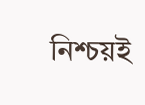নিশ্চয়ই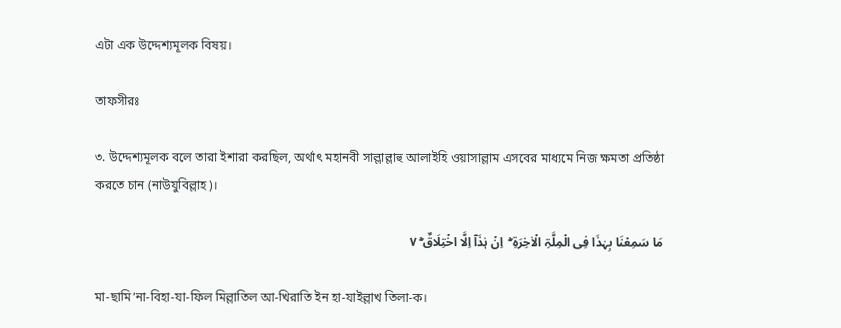এটা এক উদ্দেশ্যমূলক বিষয়।

তাফসীরঃ

৩. উদ্দেশ্যমূলক বলে তারা ইশারা করছিল, অর্থাৎ মহানবী সাল্লাল্লাহু আলাইহি ওয়াসাল্লাম এসবের মাধ্যমে নিজ ক্ষমতা প্রতিষ্ঠা করতে চান (নাউযুবিল্লাহ)।

مَا سَمِعۡنَا بِہٰذَا فِی الۡمِلَّۃِ الۡاٰخِرَۃِ ۚۖ  اِنۡ ہٰذَاۤ اِلَّا اخۡتِلَاقٌ ۖۚ ٧

মা-ছামি‘না-বিহা-যা-ফিল মিল্লাতিল আ-খিরাতি ইন হা-যাইল্লাখ তিলা-ক।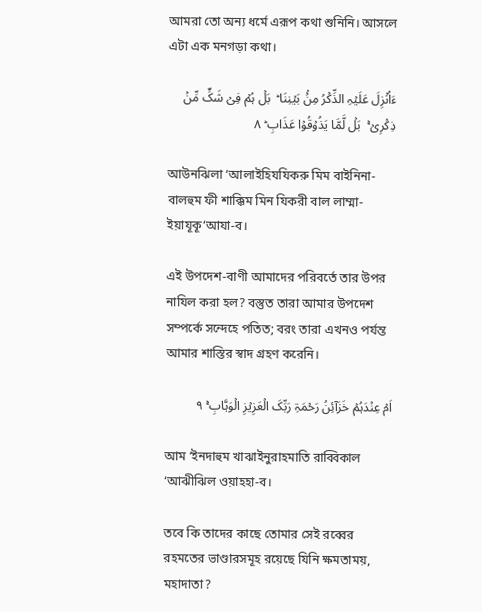আমরা তো অন্য ধর্মে এরূপ কথা শুনিনি। আসলে এটা এক মনগড়া কথা।

ءَاُنۡزِلَ عَلَیۡہِ الذِّکۡرُ مِنۡۢ بَیۡنِنَا ؕ  بَلۡ ہُمۡ فِیۡ شَکٍّ مِّنۡ ذِکۡرِیۡ ۚ  بَلۡ لَّمَّا یَذُوۡقُوۡا عَذَابِ ؕ ٨

আউনঝিলা ‘আলাইহিযযিকরু মিম বাইনিনা- বালহুম ফী শাক্কিম মিন যিকরী বাল লাম্মা-ইয়াযূকূ‘আযা-ব।

এই উপদেশ-বাণী আমাদের পরিবর্তে তার উপর নাযিল করা হল? বস্তুত তারা আমার উপদেশ সম্পর্কে সন্দেহে পতিত; বরং তারা এখনও পর্যন্ত আমার শাস্তির স্বাদ গ্রহণ করেনি।

اَمۡ عِنۡدَہُمۡ خَزَآئِنُ رَحۡمَۃِ رَبِّکَ الۡعَزِیۡزِ الۡوَہَّابِ ۚ ٩

আম ‘ইনদাহুম খাঝাইনুরাহমাতি রাব্বিকাল ‘আঝীঝিল ওয়াহহা-ব।

তবে কি তাদের কাছে তোমার সেই রব্বের রহমতের ভাণ্ডারসমূহ রয়েছে যিনি ক্ষমতাময়, মহাদাতা?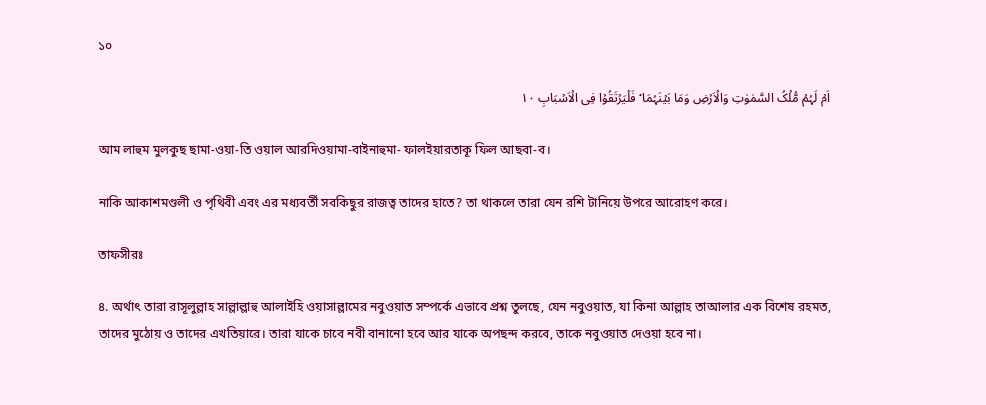১০

اَمۡ لَہُمۡ مُّلۡکُ السَّمٰوٰتِ وَالۡاَرۡضِ وَمَا بَیۡنَہُمَا ۟ فَلۡیَرۡتَقُوۡا فِی الۡاَسۡبَابِ ١۰

আম লাহুম মুলকুছ ছামা-ওয়া-তি ওয়াল আরদিওয়ামা-বাইনাহুমা- ফালইয়ারতাকূ ফিল আছবা-ব।

নাকি আকাশমণ্ডলী ও পৃথিবী এবং এর মধ্যবর্তী সবকিছুর রাজত্ব তাদের হাতে? তা থাকলে তারা যেন রশি টানিয়ে উপরে আরোহণ করে।

তাফসীরঃ

৪. অর্থাৎ তারা রাসূলুল্লাহ সাল্লাল্লাহু আলাইহি ওয়াসাল্লামের নবুওয়াত সম্পর্কে এভাবে প্রশ্ন তুলছে, যেন নবুওয়াত, যা কিনা আল্লাহ তাআলার এক বিশেষ রহমত, তাদের মুঠোয় ও তাদের এখতিয়ারে। তারা যাকে চাবে নবী বানানো হবে আর যাকে অপছন্দ করবে, তাকে নবুওয়াত দেওয়া হবে না।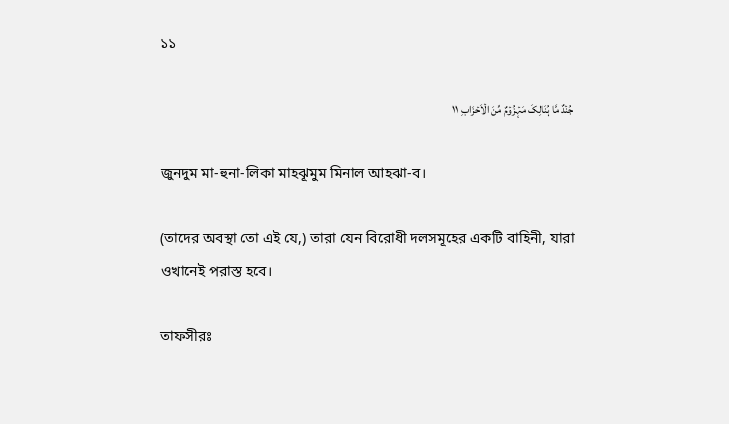১১

جُنۡدٌ مَّا ہُنَالِکَ مَہۡزُوۡمٌ مِّنَ الۡاَحۡزَابِ ١١

জুনদুম মা-হুনা-লিকা মাহঝূমুম মিনাল আহঝা-ব।

(তাদের অবস্থা তো এই যে,) তারা যেন বিরোধী দলসমূহের একটি বাহিনী, যারা ওখানেই পরাস্ত হবে।

তাফসীরঃ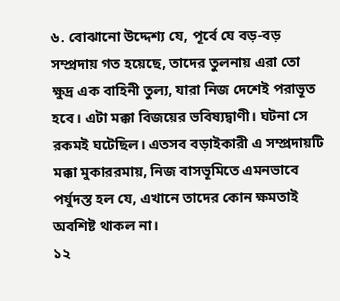৬. বোঝানো উদ্দেশ্য যে, পূর্বে যে বড়-বড় সম্প্রদায় গত হয়েছে, তাদের তুলনায় এরা তো ক্ষুদ্র এক বাহিনী তুল্য, যারা নিজ দেশেই পরাভূত হবে। এটা মক্কা বিজয়ের ভবিষ্যদ্বাণী। ঘটনা সে রকমই ঘটেছিল। এতসব বড়াইকারী এ সম্প্রদায়টি মক্কা মুকাররমায়, নিজ বাসভূমিতে এমনভাবে পর্যুদস্ত হল যে, এখানে তাদের কোন ক্ষমতাই অবশিষ্ট থাকল না।
১২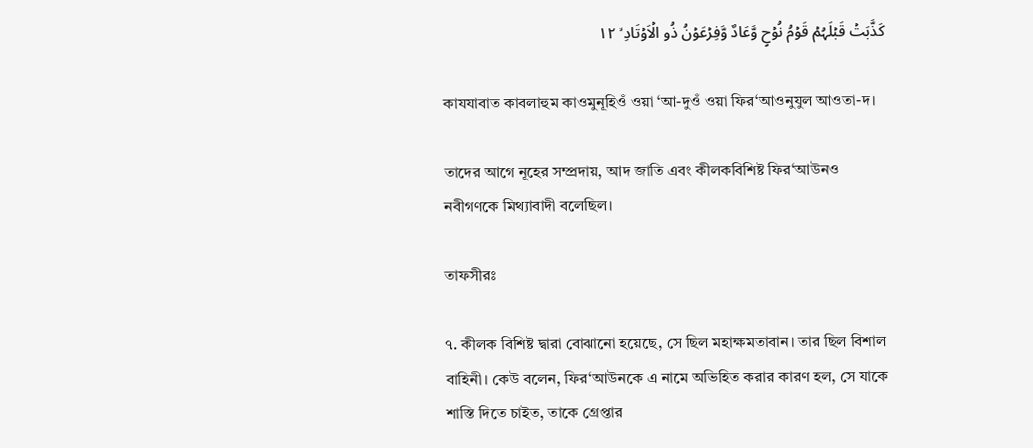کَذَّبَتۡ قَبۡلَہُمۡ قَوۡمُ نُوۡحٍ وَّعَادٌ وَّفِرۡعَوۡنُ ذُو الۡاَوۡتَادِ ۙ ١٢

কাযযাবাত কাবলাহুম কাওমুনূহিওঁ ওয়া ‘আ-দুওঁ ওয়া ফির‘আওনুযুল আওতা-দ।

তাদের আগে নূহের সম্প্রদায়, আদ জাতি এবং কীলকবিশিষ্ট ফির‘আউনও নবীগণকে মিথ্যাবাদী বলেছিল।

তাফসীরঃ

৭. কীলক বিশিষ্ট দ্বারা বোঝানো হয়েছে, সে ছিল মহাক্ষমতাবান। তার ছিল বিশাল বাহিনী। কেউ বলেন, ফির‘আউনকে এ নামে অভিহিত করার কারণ হল, সে যাকে শাস্তি দিতে চাইত, তাকে গ্রেপ্তার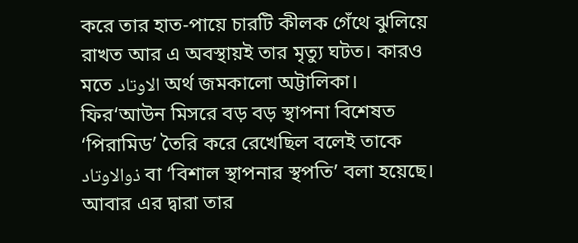করে তার হাত-পায়ে চারটি কীলক গেঁথে ঝুলিয়ে রাখত আর এ অবস্থায়ই তার মৃত্যু ঘটত। কারও মতে الاوتاد অর্থ জমকালো অট্টালিকা। ফির‘আউন মিসরে বড় বড় স্থাপনা বিশেষত ‘পিরামিড’ তৈরি করে রেখেছিল বলেই তাকে ذوالاوتاد বা ‘বিশাল স্থাপনার স্থপতি’ বলা হয়েছে। আবার এর দ্বারা তার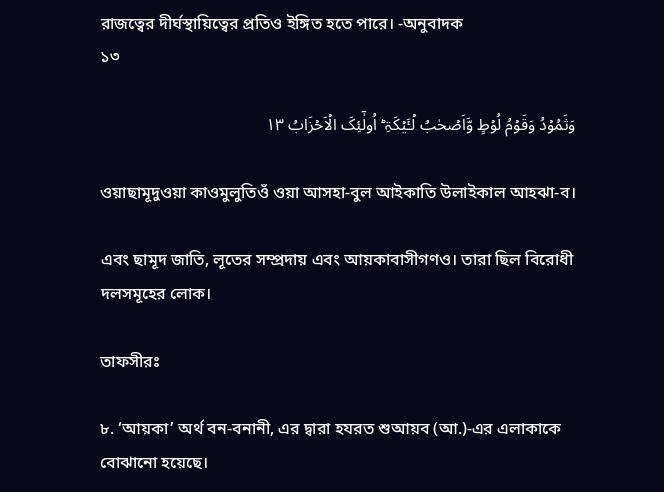রাজত্বের দীর্ঘস্থায়িত্বের প্রতিও ইঙ্গিত হতে পারে। -অনুবাদক
১৩

وَثَمُوۡدُ وَقَوۡمُ لُوۡطٍ وَّاَصۡحٰبُ لۡـَٔیۡکَۃِ ؕ اُولٰٓئِکَ الۡاَحۡزَابُ ١٣

ওয়াছামূদুওয়া কাওমুলুতিওঁ ওয়া আসহা-বুল আইকাতি উলাইকাল আহঝা-ব।

এবং ছামূদ জাতি, লূতের সম্প্রদায় এবং আয়কাবাসীগণও। তারা ছিল বিরোধী দলসমূহের লোক।

তাফসীরঃ

৮. ‘আয়কা’ অর্থ বন-বনানী, এর দ্বারা হযরত শুআয়ব (আ.)-এর এলাকাকে বোঝানো হয়েছে।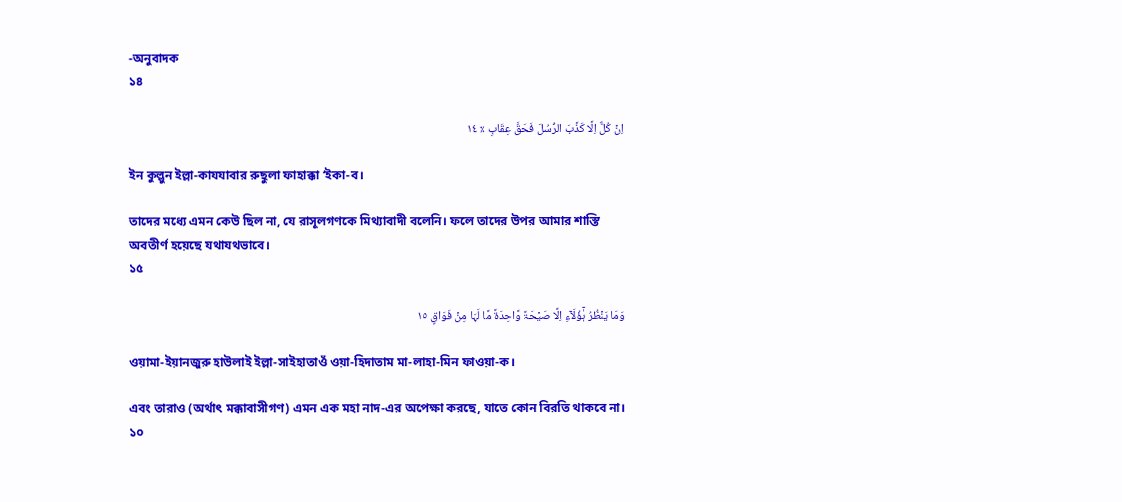-অনুবাদক
১৪

اِنۡ کُلٌّ اِلَّا کَذَّبَ الرُّسُلَ فَحَقَّ عِقَابِ ٪ ١٤

ইন কুল্লুন ইল্লা-কাযযাবার রুছুলা ফাহাক্কা ‘ইকা-ব।

তাদের মধ্যে এমন কেউ ছিল না, যে রাসূলগণকে মিথ্যাবাদী বলেনি। ফলে তাদের উপর আমার শাস্তি অবতীর্ণ হয়েছে যথাযথভাবে।
১৫

وَمَا یَنۡظُرُ ہٰۤؤُلَآءِ اِلَّا صَیۡحَۃً وَّاحِدَۃً مَّا لَہَا مِنۡ فَوَاقٍ ١٥

ওয়ামা-ইয়ানজুরু হাউলাই ইল্লা-সাইহাতাওঁ ওয়া-হিদাতাম মা-লাহা-মিন ফাওয়া-ক।

এবং তারাও (অর্থাৎ মক্কাবাসীগণ) এমন এক মহা নাদ-এর অপেক্ষা করছে, যাতে কোন বিরতি থাকবে না। ১০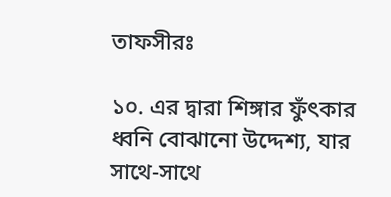তাফসীরঃ

১০. এর দ্বারা শিঙ্গার ফুঁৎকার ধ্বনি বোঝানো উদ্দেশ্য, যার সাথে-সাথে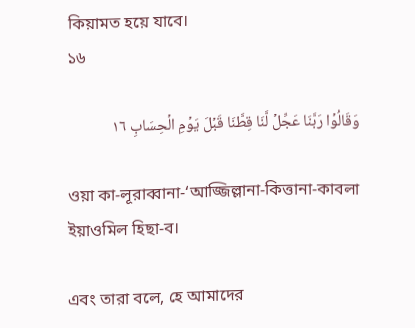কিয়ামত হয়ে যাবে।
১৬

وَقَالُوۡا رَبَّنَا عَجِّلۡ لَّنَا قِطَّنَا قَبۡلَ یَوۡمِ الۡحِسَابِ ١٦

ওয়া কা-লূরাব্বানা-‘আজ্জিল্লানা-কিত্তানা-কাবলা ইয়াওমিল হিছা-ব।

এবং তারা বলে, হে আমাদের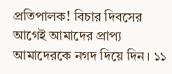প্রতিপালক! বিচার দিবসের আগেই আমাদের প্রাপ্য আমাদেরকে নগদ দিয়ে দিন। ১১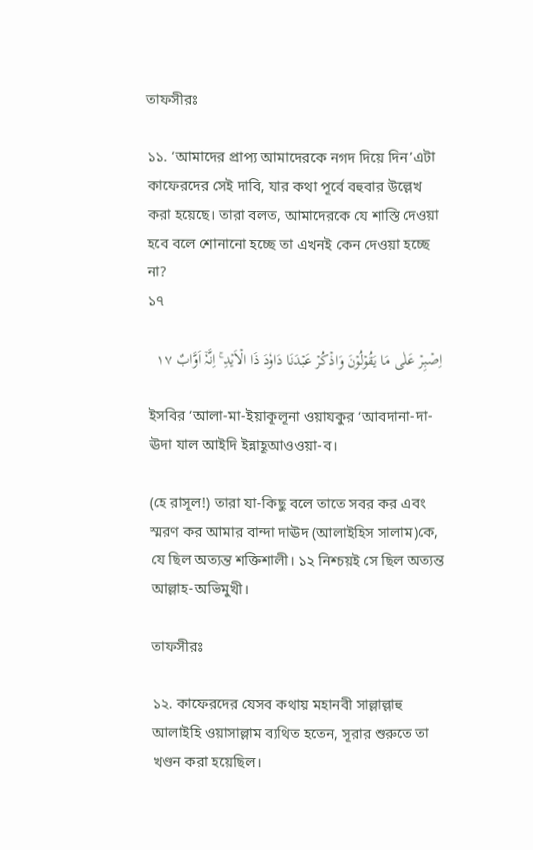তাফসীরঃ

১১. ‘আমাদের প্রাপ্য আমাদেরকে নগদ দিয়ে দিন’এটা কাফেরদের সেই দাবি, যার কথা পূর্বে বহুবার উল্লেখ করা হয়েছে। তারা বলত, আমাদেরকে যে শাস্তি দেওয়া হবে বলে শোনানো হচ্ছে তা এখনই কেন দেওয়া হচ্ছে না?
১৭

اِصۡبِرۡ عَلٰی مَا یَقُوۡلُوۡنَ وَاذۡکُرۡ عَبۡدَنَا دَاوٗدَ ذَا الۡاَیۡدِ ۚ اِنَّہٗۤ اَوَّابٌ ١٧

ইসবির ‘আলা-মা-ইয়াকূলূনা ওয়াযকুর ‘আবদানা-দা-ঊদা যাল আইদি ইন্নাহূআওওয়া-ব।

(হে রাসূল!) তারা যা-কিছু বলে তাতে সবর কর এবং স্মরণ কর আমার বান্দা দাঊদ (আলাইহিস সালাম)কে, যে ছিল অত্যন্ত শক্তিশালী। ১২ নিশ্চয়ই সে ছিল অত্যন্ত আল্লাহ-অভিমুখী।

তাফসীরঃ

১২. কাফেরদের যেসব কথায় মহানবী সাল্লাল্লাহু আলাইহি ওয়াসাল্লাম ব্যথিত হতেন, সূরার শুরুতে তা খণ্ডন করা হয়েছিল।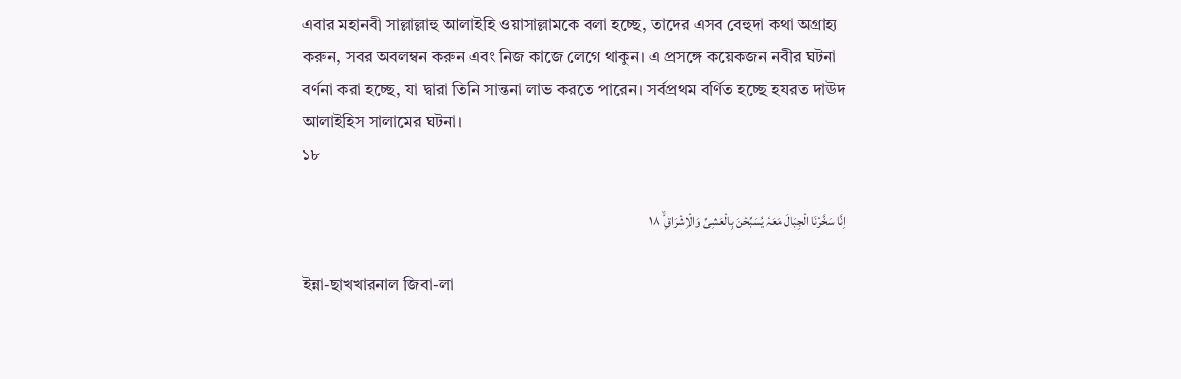এবার মহানবী সাল্লাল্লাহু আলাইহি ওয়াসাল্লামকে বলা হচ্ছে, তাদের এসব বেহুদা কথা অগ্রাহ্য করুন, সবর অবলম্বন করুন এবং নিজ কাজে লেগে থাকুন। এ প্রসঙ্গে কয়েকজন নবীর ঘটনা বর্ণনা করা হচ্ছে, যা দ্বারা তিনি সান্তনা লাভ করতে পারেন। সর্বপ্রথম বর্ণিত হচ্ছে হযরত দাঊদ আলাইহিস সালামের ঘটনা।
১৮

اِنَّا سَخَّرۡنَا الۡجِبَالَ مَعَہٗ یُسَبِّحۡنَ بِالۡعَشِیِّ وَالۡاِشۡرَاقِ ۙ ١٨

ইন্না-ছাখখারনাল জিবা-লা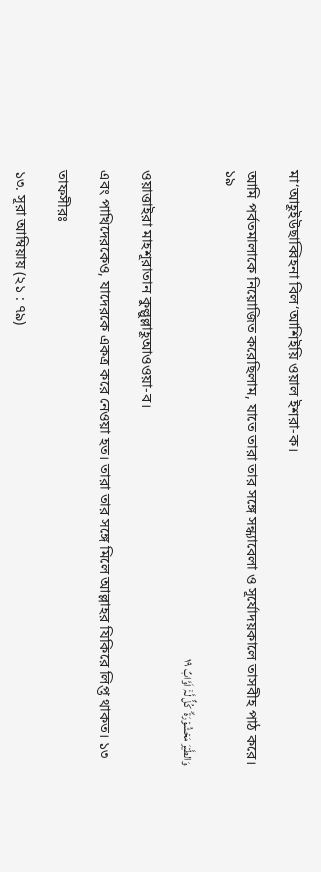মা‘আহূইউছাব্বিহনা বিল‘আশিইয়ি ওয়াল ইশরা-ক।

আমি পর্বতমালাকে নিয়োজিত করেছিলাম, যাতে তারা তার সঙ্গে সন্ধ্যাবেলা ও সূর্যোদয়কালে তাসবীহ পাঠ করে।
১৯

وَالطَّیۡرَ مَحۡشُوۡرَۃً ؕ کُلٌّ لَّہٗۤ اَوَّابٌ ١٩

ওয়াত্তাইরা মাহশূরাতান কুল্লুল্লাহূআওওয়া-ব।

এবং পাখিদেরকেও, যাদেরকে একত্র করে নেওয়া হত। তারা তার সঙ্গে মিলে আল্লাহর যিকিরে লিপ্ত থাকত। ১৩

তাফসীরঃ

১৩. সূরা আম্বিয়ায় (২১ : ৭৯)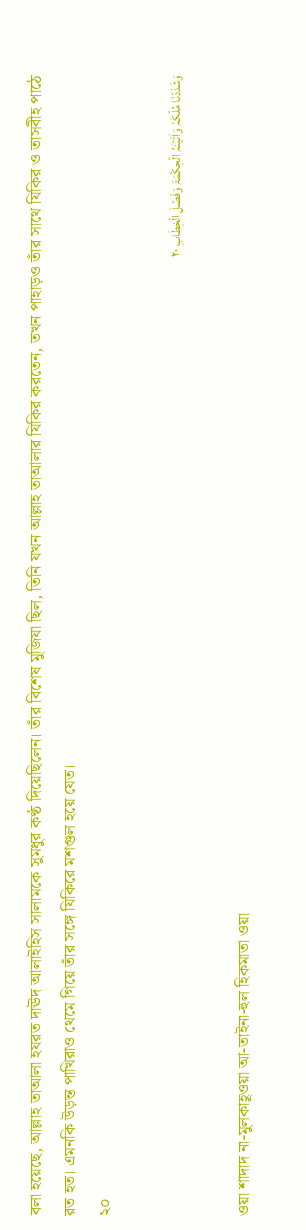বলা হয়েছে, আল্লাহ তাআলা হযরত দাঊদ আলাইহিস সালামকে সুমধুর কণ্ঠ দিয়েছিলেন। তাঁর বিশেষ মুজিযা ছিল, তিনি যখন আল্লাহ তাআলার যিকির করতেন, তখন পাহাড়ও তাঁর সাথে যিকির ও তাসবীহ পাঠে রত হত। এমনকি উড়ন্ত পাখিরাও থেমে গিয়ে তাঁর সঙ্গে যিকিরে মশগুল হয়ে যেত।
২০

وَشَدَدۡنَا مُلۡکَہٗ وَاٰتَیۡنٰہُ الۡحِکۡمَۃَ وَفَصۡلَ الۡخِطَابِ ٢۰

ওয়া শাদাদ না-মুলকাহূওয়া আ-তাইনা-হুল হিকমাতা ওয়া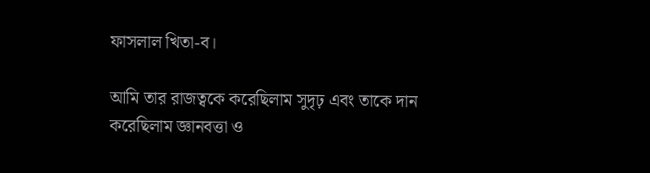ফাসলাল খিতা-ব।

আমি তার রাজত্বকে করেছিলাম সুদৃঢ় এবং তাকে দান করেছিলাম জ্ঞানবত্তা ও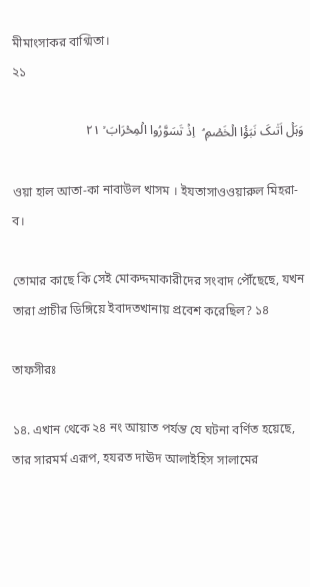মীমাংসাকর বাগ্মিতা।
২১

وَہَلۡ اَتٰىکَ نَبَؤُا الۡخَصۡمِ ۘ  اِذۡ تَسَوَّرُوا الۡمِحۡرَابَ ۙ ٢١

ওয়া হাল আতা-কা নাবাউল খাসম । ইযতাসাওওয়ারুল মিহরা-ব।

তোমার কাছে কি সেই মোকদ্দমাকারীদের সংবাদ পৌঁছেছে, যখন তারা প্রাচীর ডিঙ্গিয়ে ইবাদতখানায় প্রবেশ করেছিল? ১৪

তাফসীরঃ

১৪. এখান থেকে ২৪ নং আয়াত পর্যন্ত যে ঘটনা বর্ণিত হয়েছে, তার সারমর্ম এরূপ, হযরত দাঊদ আলাইহিস সালামের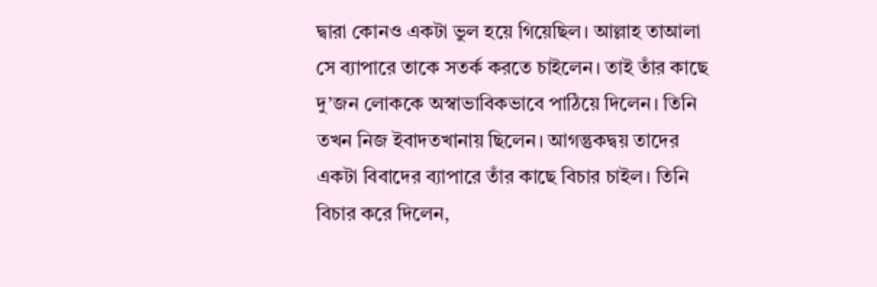দ্বারা কোনও একটা ভুল হয়ে গিয়েছিল। আল্লাহ তাআলা সে ব্যাপারে তাকে সতর্ক করতে চাইলেন। তাই তাঁর কাছে দু’জন লোককে অস্বাভাবিকভাবে পাঠিয়ে দিলেন। তিনি তখন নিজ ইবাদতখানায় ছিলেন। আগন্তুকদ্বয় তাদের একটা বিবাদের ব্যাপারে তাঁর কাছে বিচার চাইল। তিনি বিচার করে দিলেন,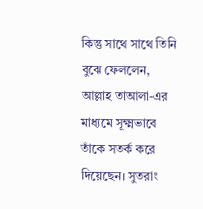কিন্তু সাথে সাথে তিনি বুঝে ফেললেন, আল্লাহ তাআলা-এর মাধ্যমে সূক্ষ্মভাবে তাঁকে সতর্ক করে দিয়েছেন। সুতরাং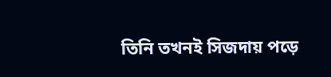তিনি তখনই সিজদায় পড়ে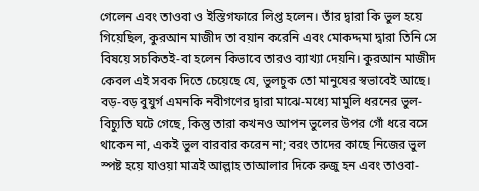গেলেন এবং তাওবা ও ইস্তিগফারে লিপ্ত হলেন। তাঁর দ্বারা কি ভুল হয়ে গিয়েছিল, কুরআন মাজীদ তা বয়ান করেনি এবং মোকদ্দমা দ্বারা তিনি সে বিষয়ে সচকিতই-বা হলেন কিভাবে তারও ব্যাখ্যা দেয়নি। কুরআন মাজীদ কেবল এই সবক দিতে চেয়েছে যে, ভুলচুক তো মানুষের স্বভাবেই আছে। বড়-বড় বুযুর্গ এমনকি নবীগণের দ্বারা মাঝে-মধ্যে মামুলি ধরনের ভুল-বিচ্যুতি ঘটে গেছে, কিন্তু তারা কখনও আপন ভুলের উপর গোঁ ধরে বসে থাকেন না, একই ভুল বারবার করেন না; বরং তাদের কাছে নিজের ভুল স্পষ্ট হয়ে যাওয়া মাত্রই আল্লাহ তাআলার দিকে রুজু হন এবং তাওবা-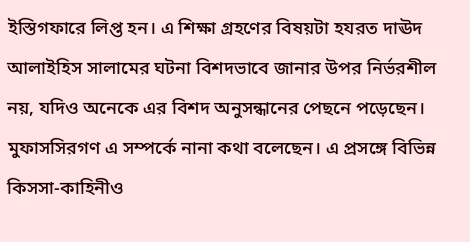ইস্তিগফারে লিপ্ত হন। এ শিক্ষা গ্রহণের বিষয়টা হযরত দাঊদ আলাইহিস সালামের ঘটনা বিশদভাবে জানার উপর নির্ভরশীল নয়, যদিও অনেকে এর বিশদ অনুসন্ধানের পেছনে পড়েছেন। মুফাসসিরগণ এ সম্পর্কে নানা কথা বলেছেন। এ প্রসঙ্গে বিভিন্ন কিসসা-কাহিনীও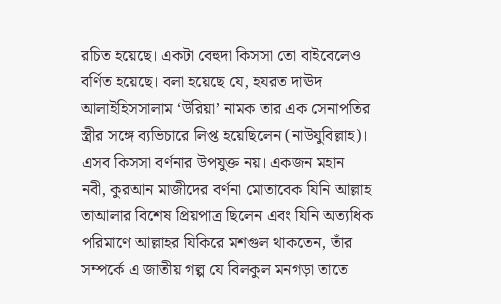রচিত হয়েছে। একটা বেহুদা কিসসা তো বাইবেলেও বর্ণিত হয়েছে। বলা হয়েছে যে, হযরত দাঊদ আলাইহিসসালাম ‘উরিয়া’ নামক তার এক সেনাপতির স্ত্রীর সঙ্গে ব্যভিচারে লিপ্ত হয়েছিলেন (নাউযুবিল্লাহ)। এসব কিসসা বর্ণনার উপযুক্ত নয়। একজন মহান নবী, কুরআন মাজীদের বর্ণনা মোতাবেক যিনি আল্লাহ তাআলার বিশেষ প্রিয়পাত্র ছিলেন এবং যিনি অত্যধিক পরিমাণে আল্লাহর যিকিরে মশগুল থাকতেন, তাঁর সম্পর্কে এ জাতীয় গল্প যে বিলকুল মনগড়া তাতে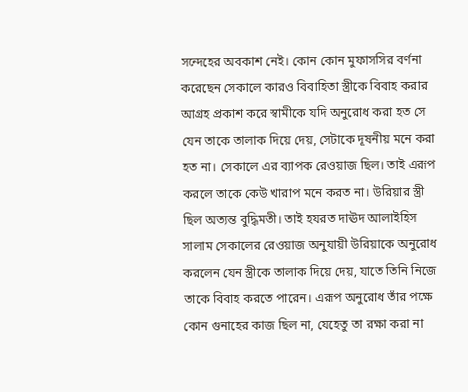সন্দেহের অবকাশ নেই। কোন কোন মুফাসসির বর্ণনা করেছেন সেকালে কারও বিবাহিতা স্ত্রীকে বিবাহ করার আগ্রহ প্রকাশ করে স্বামীকে যদি অনুরোধ করা হত সে যেন তাকে তালাক দিয়ে দেয়, সেটাকে দূষনীয় মনে করা হত না। সেকালে এর ব্যাপক রেওয়াজ ছিল। তাই এরূপ করলে তাকে কেউ খারাপ মনে করত না। উরিয়ার স্ত্রী ছিল অত্যন্ত বুদ্ধিমতী। তাই হযরত দাঊদ আলাইহিস সালাম সেকালের রেওয়াজ অনুযায়ী উরিয়াকে অনুরোধ করলেন যেন স্ত্রীকে তালাক দিয়ে দেয়, যাতে তিনি নিজে তাকে বিবাহ করতে পারেন। এরূপ অনুরোধ তাঁর পক্ষে কোন গুনাহের কাজ ছিল না, যেহেতু তা রক্ষা করা না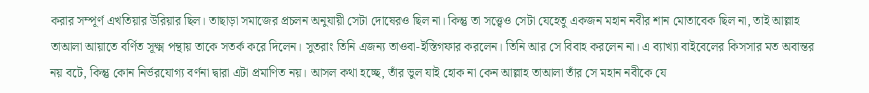করার সম্পূর্ণ এখতিয়ার উরিয়ার ছিল। তাছাড়া সমাজের প্রচলন অনুযায়ী সেটা দোষেরও ছিল না। কিন্তু তা সত্ত্বেও সেটা যেহেতু একজন মহান নবীর শান মোতাবেক ছিল না, তাই আল্লাহ তাআলা আয়াতে বর্ণিত সূক্ষ্ম পন্থায় তাকে সতর্ক করে দিলেন। সুতরাং তিনি এজন্য তাওবা-ইস্তিগফার করলেন। তিনি আর সে বিবাহ করলেন না। এ ব্যাখ্যা বাইবেলের কিসসার মত অবান্তর নয় বটে, কিন্তু কোন নির্ভরযোগ্য বর্ণনা দ্বারা এটা প্রমাণিত নয়। আসল কথা হচ্ছে, তাঁর ভুল যাই হোক না কেন আল্লাহ তাআলা তাঁর সে মহান নবীকে যে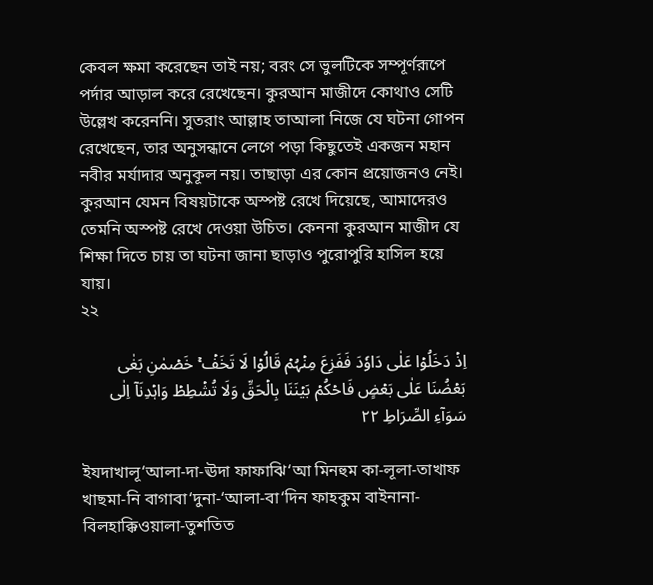কেবল ক্ষমা করেছেন তাই নয়; বরং সে ভুলটিকে সম্পূর্ণরূপে পর্দার আড়াল করে রেখেছেন। কুরআন মাজীদে কোথাও সেটি উল্লেখ করেননি। সুতরাং আল্লাহ তাআলা নিজে যে ঘটনা গোপন রেখেছেন, তার অনুসন্ধানে লেগে পড়া কিছুতেই একজন মহান নবীর মর্যাদার অনুকূল নয়। তাছাড়া এর কোন প্রয়োজনও নেই। কুরআন যেমন বিষয়টাকে অস্পষ্ট রেখে দিয়েছে, আমাদেরও তেমনি অস্পষ্ট রেখে দেওয়া উচিত। কেননা কুরআন মাজীদ যে শিক্ষা দিতে চায় তা ঘটনা জানা ছাড়াও পুরোপুরি হাসিল হয়ে যায়।
২২

اِذۡ دَخَلُوۡا عَلٰی دَاوٗدَ فَفَزِعَ مِنۡہُمۡ قَالُوۡا لَا تَخَفۡ ۚ خَصۡمٰنِ بَغٰی بَعۡضُنَا عَلٰی بَعۡضٍ فَاحۡکُمۡ بَیۡنَنَا بِالۡحَقِّ وَلَا تُشۡطِطۡ وَاہۡدِنَاۤ اِلٰی سَوَآءِ الصِّرَاطِ ٢٢

ইযদাখালূ‘আলা-দা-ঊদা ফাফাঝি‘আ মিনহুম কা-লূলা-তাখাফ খাছমা-নি বাগাবা‘দুনা-‘আলা-বা‘দিন ফাহকুম বাইনানা-বিলহাক্কিওয়ালা-তুশতিত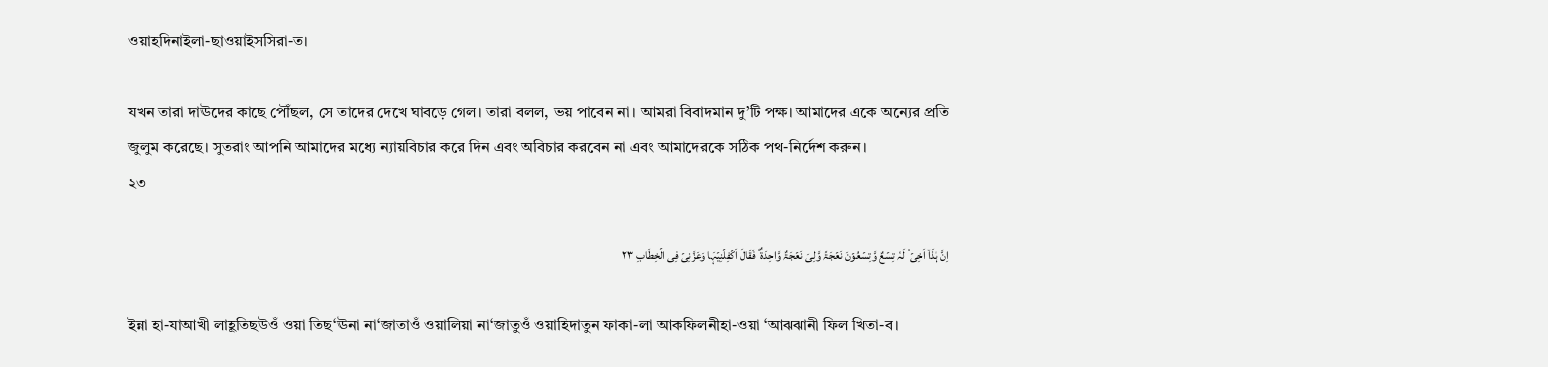ওয়াহদিনাইলা-ছাওয়াইসসিরা-ত।

যখন তারা দাঊদের কাছে পৌঁছল, সে তাদের দেখে ঘাবড়ে গেল। তারা বলল, ভয় পাবেন না। আমরা বিবাদমান দু’টি পক্ষ। আমাদের একে অন্যের প্রতি জুলুম করেছে। সুতরাং আপনি আমাদের মধ্যে ন্যায়বিচার করে দিন এবং অবিচার করবেন না এবং আমাদেরকে সঠিক পথ-নির্দেশ করুন।
২৩

اِنَّ ہٰذَاۤ اَخِیۡ ۟ لَہٗ تِسۡعٌ وَّتِسۡعُوۡنَ نَعۡجَۃً وَّلِیَ نَعۡجَۃٌ وَّاحِدَۃٌ ۟ فَقَالَ اَکۡفِلۡنِیۡہَا وَعَزَّنِیۡ فِی الۡخِطَابِ ٢٣

ইন্না হা-যাআখী লাহূতিছউওঁ ওয়া তিছ‘ঊনা না‘জাতাওঁ ওয়ালিয়া না‘জাতুওঁ ওয়াহিদাতুন ফাকা-লা আকফিলনীহা-ওয়া ‘আঝঝানী ফিল খিতা-ব।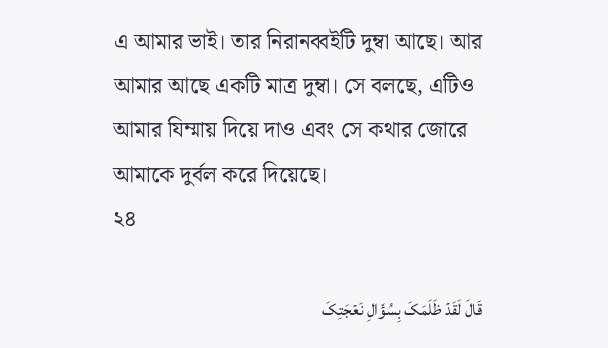এ আমার ভাই। তার নিরানব্বইটি দুম্বা আছে। আর আমার আছে একটি মাত্র দুম্বা। সে বলছে, এটিও আমার যিম্মায় দিয়ে দাও এবং সে কথার জোরে আমাকে দুর্বল করে দিয়েছে।
২৪

قَالَ لَقَدۡ ظَلَمَکَ بِسُؤَالِ نَعۡجَتِکَ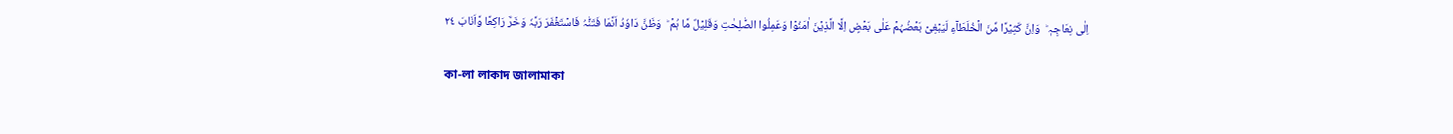اِلٰی نِعَاجِہٖ ؕ  وَاِنَّ کَثِیۡرًا مِّنَ الۡخُلَطَآءِ لَیَبۡغِیۡ بَعۡضُہُمۡ عَلٰی بَعۡضٍ اِلَّا الَّذِیۡنَ اٰمَنُوۡا وَعَمِلُوا الصّٰلِحٰتِ وَقَلِیۡلٌ مَّا ہُمۡ ؕ  وَظَنَّ دَاوٗدُ اَنَّمَا فَتَنّٰہُ فَاسۡتَغۡفَرَ رَبَّہٗ وَخَرَّ رَاکِعًا وَّاَنَابَ ٢٤

কা-লা লাকাদ জালামাকা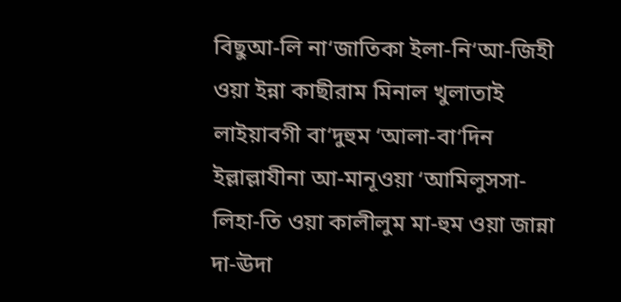বিছুআ-লি না‘জাতিকা ইলা-নি‘আ-জিহী ওয়া ইন্না কাছীরাম মিনাল খুলাতাই লাইয়াবগী বা‘দুহুম ‘আলা-বা‘দিন ইল্লাল্লাযীনা আ-মানূওয়া ‘আমিলুসসা-লিহা-তি ওয়া কালীলুম মা-হুম ওয়া জান্না দা-ঊদা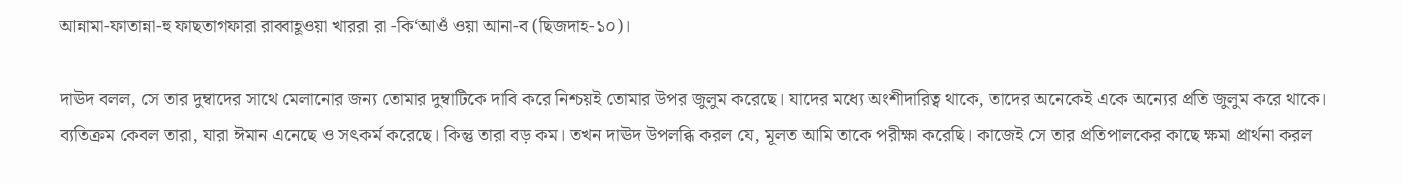আন্নামা-ফাতান্না-হু ফাছতাগফারা রাব্বাহূওয়া খাররা রা -কি‘আওঁ ওয়া আনা-ব (ছিজদাহ-১০)।

দাঊদ বলল, সে তার দুম্বাদের সাথে মেলানোর জন্য তোমার দুম্বাটিকে দাবি করে নিশ্চয়ই তোমার উপর জুলুম করেছে। যাদের মধ্যে অংশীদারিত্ব থাকে, তাদের অনেকেই একে অন্যের প্রতি জুলুম করে থাকে। ব্যতিক্রম কেবল তারা, যারা ঈমান এনেছে ও সৎকর্ম করেছে। কিন্তু তারা বড় কম। তখন দাঊদ উপলব্ধি করল যে, মূলত আমি তাকে পরীক্ষা করেছি। কাজেই সে তার প্রতিপালকের কাছে ক্ষমা প্রার্থনা করল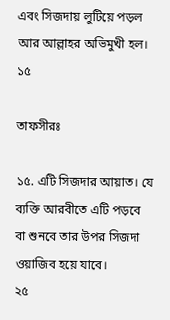এবং সিজদায় লুটিয়ে পড়ল আর আল্লাহর অভিমুখী হল। ১৫

তাফসীরঃ

১৫. এটি সিজদার আয়াত। যে ব্যক্তি আরবীতে এটি পড়বে বা শুনবে তার উপর সিজদা ওয়াজিব হয়ে যাবে।
২৫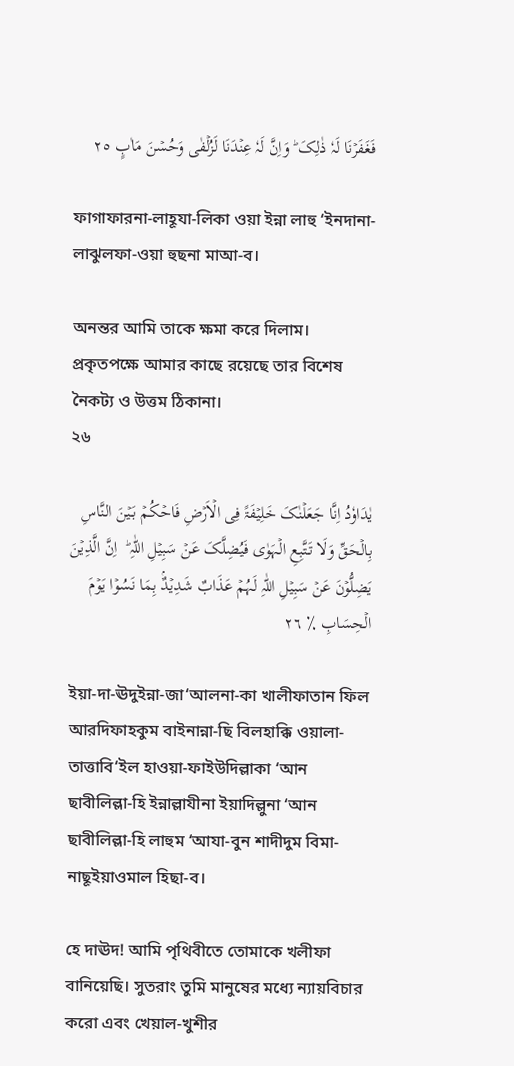فَغَفَرۡنَا لَہٗ ذٰلِکَ ؕ وَاِنَّ لَہٗ عِنۡدَنَا لَزُلۡفٰی وَحُسۡنَ مَاٰبٍ ٢٥

ফাগাফারনা-লাহূযা-লিকা ওয়া ইন্না লাহু ‘ইনদানা-লাঝুলফা-ওয়া হুছনা মাআ-ব।

অনন্তর আমি তাকে ক্ষমা করে দিলাম। প্রকৃতপক্ষে আমার কাছে রয়েছে তার বিশেষ নৈকট্য ও উত্তম ঠিকানা।
২৬

یٰدَاوٗدُ اِنَّا جَعَلۡنٰکَ خَلِیۡفَۃً فِی الۡاَرۡضِ فَاحۡکُمۡ بَیۡنَ النَّاسِ بِالۡحَقِّ وَلَا تَتَّبِعِ الۡہَوٰی فَیُضِلَّکَ عَنۡ سَبِیۡلِ اللّٰہِ ؕ  اِنَّ الَّذِیۡنَ یَضِلُّوۡنَ عَنۡ سَبِیۡلِ اللّٰہِ لَہُمۡ عَذَابٌ شَدِیۡدٌۢ بِمَا نَسُوۡا یَوۡمَ الۡحِسَابِ ٪ ٢٦

ইয়া-দা-ঊদুইন্না-জা‘আলনা-কা খালীফাতান ফিল আরদিফাহকুম বাইনান্না-ছি বিলহাক্কি ওয়ালা-তাত্তাবি‘ইল হাওয়া-ফাইউদিল্লাকা ‘আন ছাবীলিল্লা-হি ইন্নাল্লাযীনা ইয়াদিল্লুনা ‘আন ছাবীলিল্লা-হি লাহুম ‘আযা-বুন শাদীদুম বিমা-নাছূইয়াওমাল হিছা-ব।

হে দাঊদ! আমি পৃথিবীতে তোমাকে খলীফা বানিয়েছি। সুতরাং তুমি মানুষের মধ্যে ন্যায়বিচার করো এবং খেয়াল-খুশীর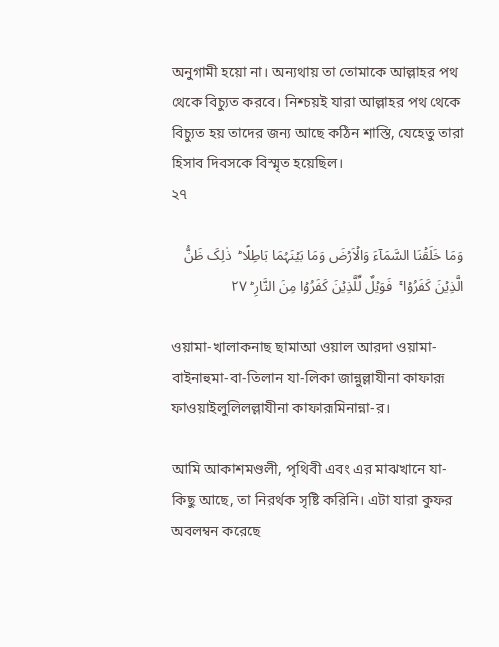অনুগামী হয়ো না। অন্যথায় তা তোমাকে আল্লাহর পথ থেকে বিচ্যুত করবে। নিশ্চয়ই যারা আল্লাহর পথ থেকে বিচ্যুত হয় তাদের জন্য আছে কঠিন শাস্তি, যেহেতু তারা হিসাব দিবসকে বিস্মৃত হয়েছিল।
২৭

وَمَا خَلَقۡنَا السَّمَآءَ وَالۡاَرۡضَ وَمَا بَیۡنَہُمَا بَاطِلًا ؕ  ذٰلِکَ ظَنُّ الَّذِیۡنَ کَفَرُوۡا ۚ  فَوَیۡلٌ لِّلَّذِیۡنَ کَفَرُوۡا مِنَ النَّارِ ؕ ٢٧

ওয়ামা-খালাকনাছ ছামাআ ওয়াল আরদা ওয়ামা-বাইনাহুমা-বা-তিলান যা-লিকা জান্নুল্লাযীনা কাফারূ ফাওয়াইলুলিলল্লাযীনা কাফারূমিনান্না-র।

আমি আকাশমণ্ডলী, পৃথিবী এবং এর মাঝখানে যা-কিছু আছে, তা নিরর্থক সৃষ্টি করিনি। এটা যারা কুফর অবলম্বন করেছে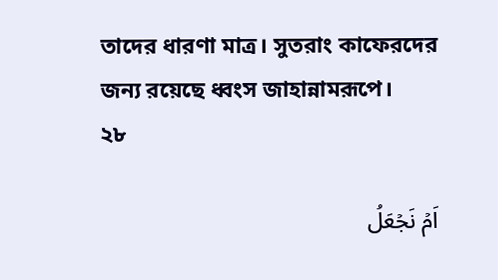তাদের ধারণা মাত্র। সুতরাং কাফেরদের জন্য রয়েছে ধ্বংস জাহান্নামরূপে।
২৮

اَمۡ نَجۡعَلُ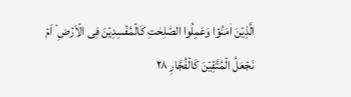الَّذِیۡنَ اٰمَنُوۡا وَعَمِلُوا الصّٰلِحٰتِ کَالۡمُفۡسِدِیۡنَ فِی الۡاَرۡضِ ۫ اَمۡ نَجۡعَلُ الۡمُتَّقِیۡنَ کَالۡفُجَّارِ ٢٨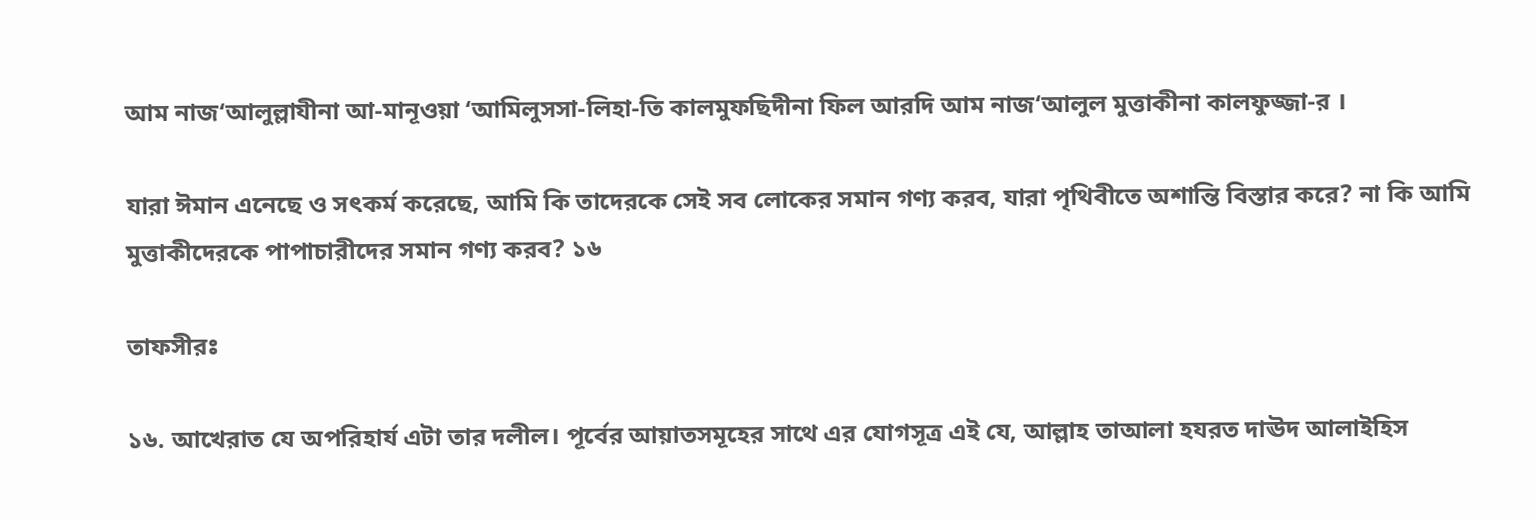আম নাজ‘আলুল্লাযীনা আ-মানূওয়া ‘আমিলুসসা-লিহা-তি কালমুফছিদীনা ফিল আরদি আম নাজ‘আলুল মুত্তাকীনা কালফুজ্জা-র ।

যারা ঈমান এনেছে ও সৎকর্ম করেছে, আমি কি তাদেরকে সেই সব লোকের সমান গণ্য করব, যারা পৃথিবীতে অশান্তি বিস্তার করে? না কি আমি মুত্তাকীদেরকে পাপাচারীদের সমান গণ্য করব? ১৬

তাফসীরঃ

১৬. আখেরাত যে অপরিহার্য এটা তার দলীল। পূর্বের আয়াতসমূহের সাথে এর যোগসূত্র এই যে, আল্লাহ তাআলা হযরত দাঊদ আলাইহিস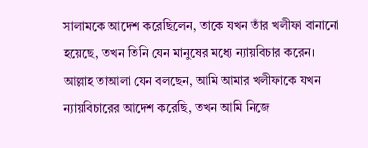সালামকে আদেশ করেছিলেন, তাকে যখন তাঁর খলীফা বানানো হয়েছে, তখন তিনি যেন মানুষের মধ্যে ন্যায়বিচার করেন। আল্লাহ তাআলা যেন বলছেন, আমি আমার খলীফাকে যখন ন্যায়বিচারের আদেশ করেছি, তখন আমি নিজে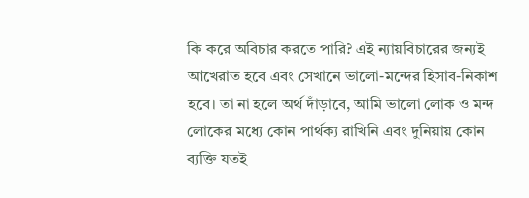কি করে অবিচার করতে পারি? এই ন্যায়বিচারের জন্যই আখেরাত হবে এবং সেখানে ভালো-মন্দের হিসাব-নিকাশ হবে। তা না হলে অর্থ দাঁড়াবে, আমি ভালো লোক ও মন্দ লোকের মধ্যে কোন পার্থক্য রাখিনি এবং দুনিয়ায় কোন ব্যক্তি যতই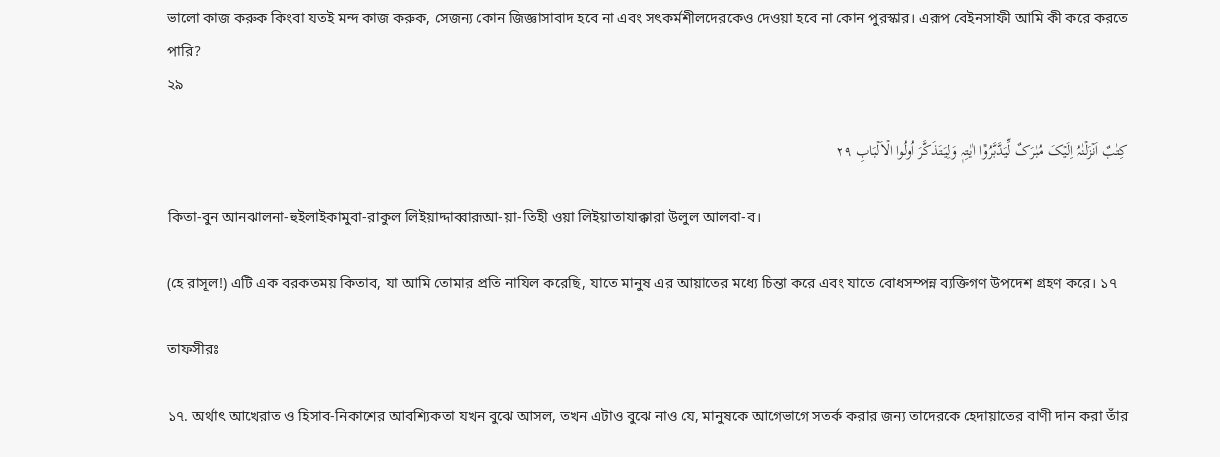ভালো কাজ করুক কিংবা যতই মন্দ কাজ করুক, সেজন্য কোন জিজ্ঞাসাবাদ হবে না এবং সৎকর্মশীলদেরকেও দেওয়া হবে না কোন পুরস্কার। এরূপ বেইনসাফী আমি কী করে করতে পারি?
২৯

کِتٰبٌ اَنۡزَلۡنٰہُ اِلَیۡکَ مُبٰرَکٌ لِّیَدَّبَّرُوۡۤا اٰیٰتِہٖ وَلِیَتَذَکَّرَ اُولُوا الۡاَلۡبَابِ ٢٩

কিতা-বুন আনঝালনা-হুইলাইকামুবা-রাকুল লিইয়াদ্দাব্বারূআ-য়া-তিহী ওয়া লিইয়াতাযাক্কারা উলুল আলবা-ব।

(হে রাসূল!) এটি এক বরকতময় কিতাব, যা আমি তোমার প্রতি নাযিল করেছি, যাতে মানুষ এর আয়াতের মধ্যে চিন্তা করে এবং যাতে বোধসম্পন্ন ব্যক্তিগণ উপদেশ গ্রহণ করে। ১৭

তাফসীরঃ

১৭. অর্থাৎ আখেরাত ও হিসাব-নিকাশের আবশ্যিকতা যখন বুঝে আসল, তখন এটাও বুঝে নাও যে, মানুষকে আগেভাগে সতর্ক করার জন্য তাদেরকে হেদায়াতের বাণী দান করা তাঁর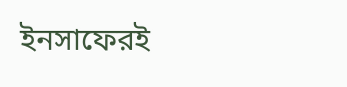ইনসাফেরই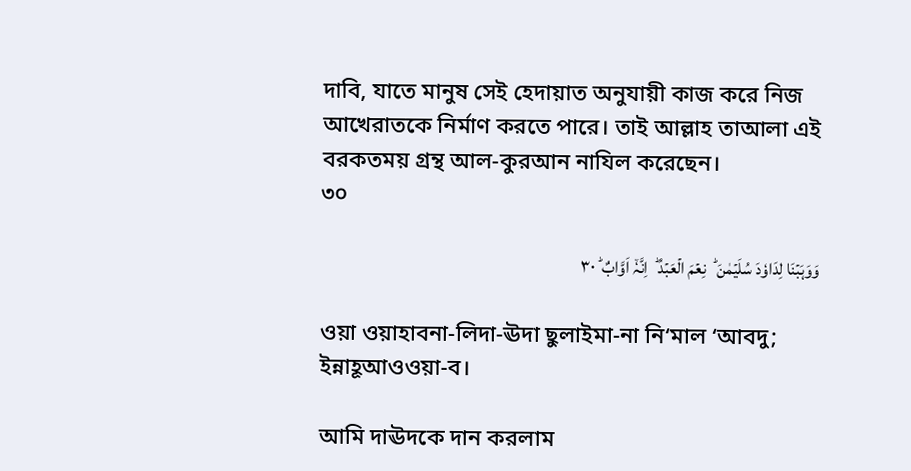দাবি, যাতে মানুষ সেই হেদায়াত অনুযায়ী কাজ করে নিজ আখেরাতকে নির্মাণ করতে পারে। তাই আল্লাহ তাআলা এই বরকতময় গ্রন্থ আল-কুরআন নাযিল করেছেন।
৩০

وَوَہَبۡنَا لِدَاوٗدَ سُلَیۡمٰنَ ؕ  نِعۡمَ الۡعَبۡدُ ؕ  اِنَّہٗۤ اَوَّابٌ ؕ ٣۰

ওয়া ওয়াহাবনা-লিদা-ঊদা ছুলাইমা-না নি‘মাল ‘আবদু; ইন্নাহূআওওয়া-ব।

আমি দাঊদকে দান করলাম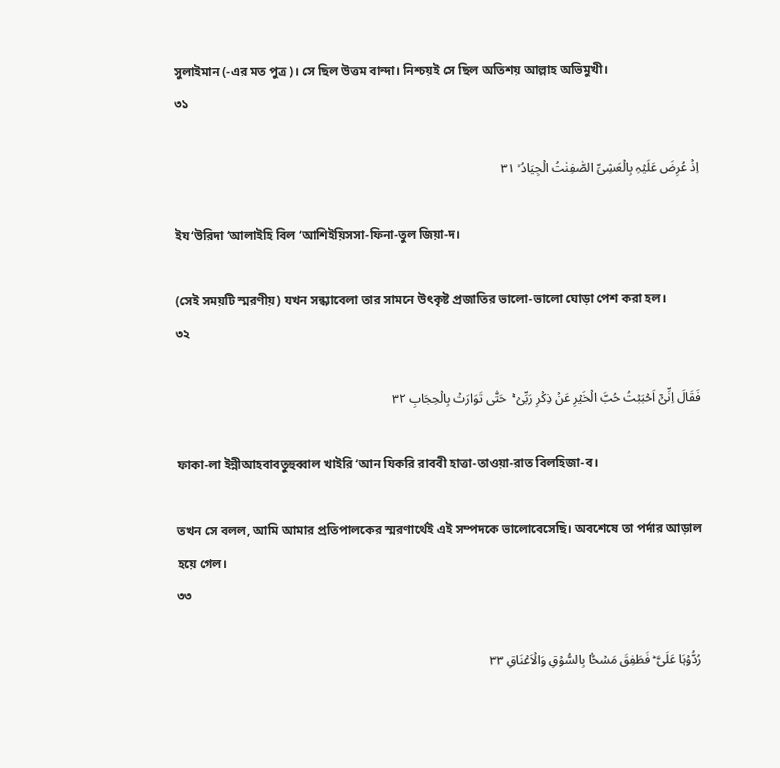সুলাইমান (-এর মত পুত্র)। সে ছিল উত্তম বান্দা। নিশ্চয়ই সে ছিল অতিশয় আল্লাহ অভিমুখী।
৩১

اِذۡ عُرِضَ عَلَیۡہِ بِالۡعَشِیِّ الصّٰفِنٰتُ الۡجِیَادُ ۙ ٣١

ইয‘উরিদা ‘আলাইহি বিল ‘আশিইয়িসসা-ফিনা-তুল জিয়া-দ।

(সেই সময়টি স্মরণীয়) যখন সন্ধ্যাবেলা তার সামনে উৎকৃষ্ট প্রজাতির ভালো-ভালো ঘোড়া পেশ করা হল।
৩২

فَقَالَ اِنِّیۡۤ اَحۡبَبۡتُ حُبَّ الۡخَیۡرِ عَنۡ ذِکۡرِ رَبِّیۡ ۚ  حَتّٰی تَوَارَتۡ بِالۡحِجَابِ ٣٢

ফাকা-লা ইন্নীআহবাবতুহুব্বাল খাইরি ‘আন যিকরি রাববী হাত্তা-তাওয়া-রাত বিলহিজা-ব।

তখন সে বলল, আমি আমার প্রতিপালকের স্মরণার্থেই এই সম্পদকে ভালোবেসেছি। অবশেষে তা পর্দার আড়াল হয়ে গেল।
৩৩

رُدُّوۡہَا عَلَیَّ ؕ فَطَفِقَ مَسۡحًۢا بِالسُّوۡقِ وَالۡاَعۡنَاقِ ٣٣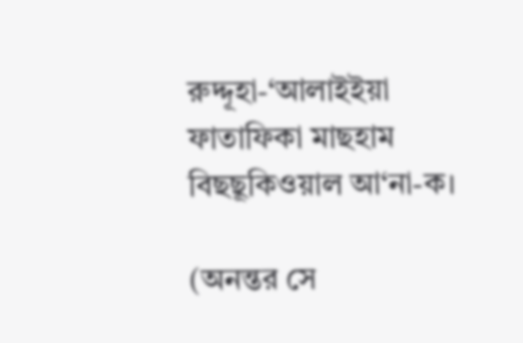রুদ্দূহা-‘আলাইইয়া ফাতাফিকা মাছহাম বিছছূকিওয়াল আ‘না-ক।

(অনন্তর সে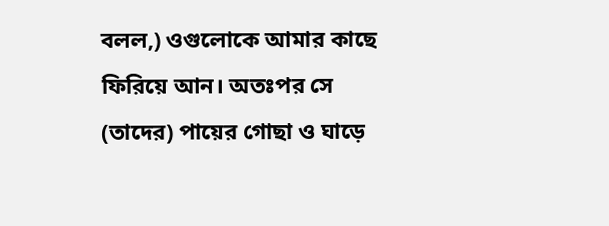বলল,) ওগুলোকে আমার কাছে ফিরিয়ে আন। অতঃপর সে (তাদের) পায়ের গোছা ও ঘাড়ে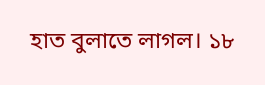হাত বুলাতে লাগল। ১৮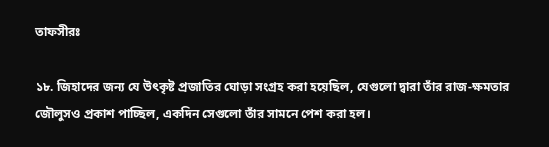তাফসীরঃ

১৮. জিহাদের জন্য যে উৎকৃষ্ট প্রজাতির ঘোড়া সংগ্রহ করা হয়েছিল, যেগুলো দ্বারা তাঁর রাজ-ক্ষমতার জৌলুসও প্রকাশ পাচ্ছিল, একদিন সেগুলো তাঁর সামনে পেশ করা হল।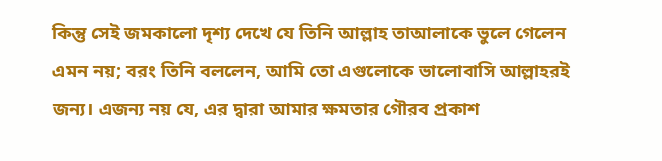কিন্তু সেই জমকালো দৃশ্য দেখে যে তিনি আল্লাহ তাআলাকে ভুলে গেলেন এমন নয়; বরং তিনি বললেন, আমি তো এগুলোকে ভালোবাসি আল্লাহরই জন্য। এজন্য নয় যে, এর দ্বারা আমার ক্ষমতার গৌরব প্রকাশ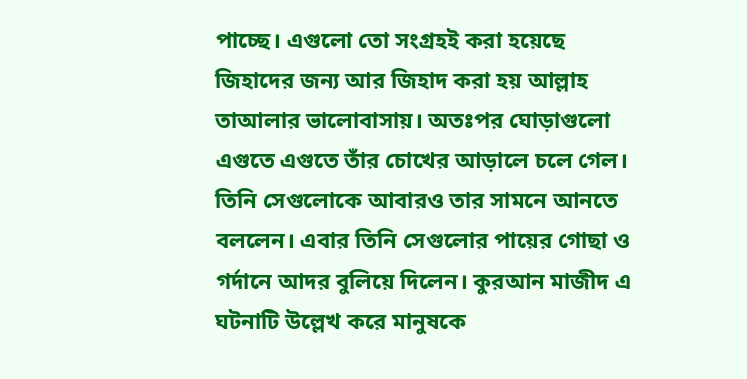পাচ্ছে। এগুলো তো সংগ্রহই করা হয়েছে জিহাদের জন্য আর জিহাদ করা হয় আল্লাহ তাআলার ভালোবাসায়। অতঃপর ঘোড়াগুলো এগুতে এগুতে তাঁর চোখের আড়ালে চলে গেল। তিনি সেগুলোকে আবারও তার সামনে আনতে বললেন। এবার তিনি সেগুলোর পায়ের গোছা ও গর্দানে আদর বুলিয়ে দিলেন। কুরআন মাজীদ এ ঘটনাটি উল্লেখ করে মানুষকে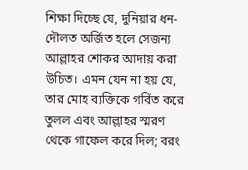শিক্ষা দিচ্ছে যে, দুনিয়ার ধন-দৌলত অর্জিত হলে সেজন্য আল্লাহর শোকর আদায় করা উচিত। এমন যেন না হয় যে, তার মোহ ব্যক্তিকে গর্বিত করে তুলল এবং আল্লাহর স্মরণ থেকে গাফেল করে দিল; বরং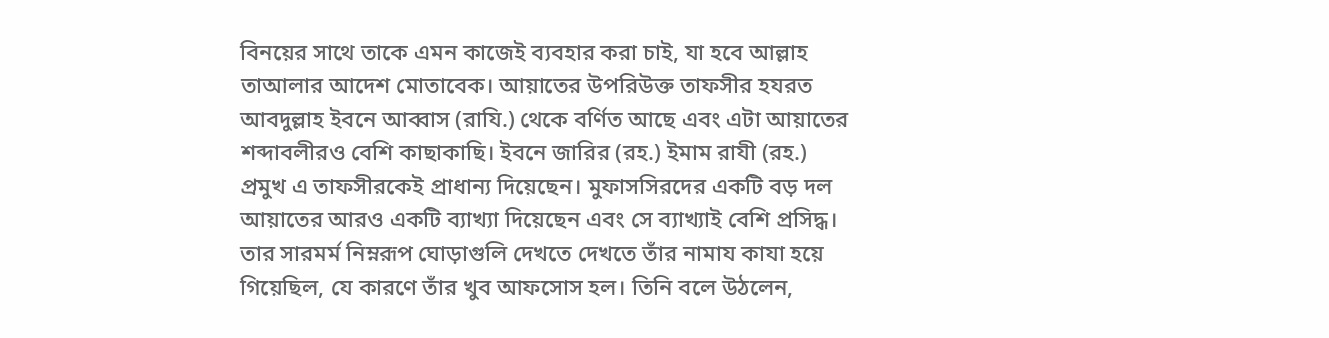বিনয়ের সাথে তাকে এমন কাজেই ব্যবহার করা চাই, যা হবে আল্লাহ তাআলার আদেশ মোতাবেক। আয়াতের উপরিউক্ত তাফসীর হযরত আবদুল্লাহ ইবনে আব্বাস (রাযি.) থেকে বর্ণিত আছে এবং এটা আয়াতের শব্দাবলীরও বেশি কাছাকাছি। ইবনে জারির (রহ.) ইমাম রাযী (রহ.) প্রমুখ এ তাফসীরকেই প্রাধান্য দিয়েছেন। মুফাসসিরদের একটি বড় দল আয়াতের আরও একটি ব্যাখ্যা দিয়েছেন এবং সে ব্যাখ্যাই বেশি প্রসিদ্ধ। তার সারমর্ম নিম্নরূপ ঘোড়াগুলি দেখতে দেখতে তাঁর নামায কাযা হয়ে গিয়েছিল, যে কারণে তাঁর খুব আফসোস হল। তিনি বলে উঠলেন,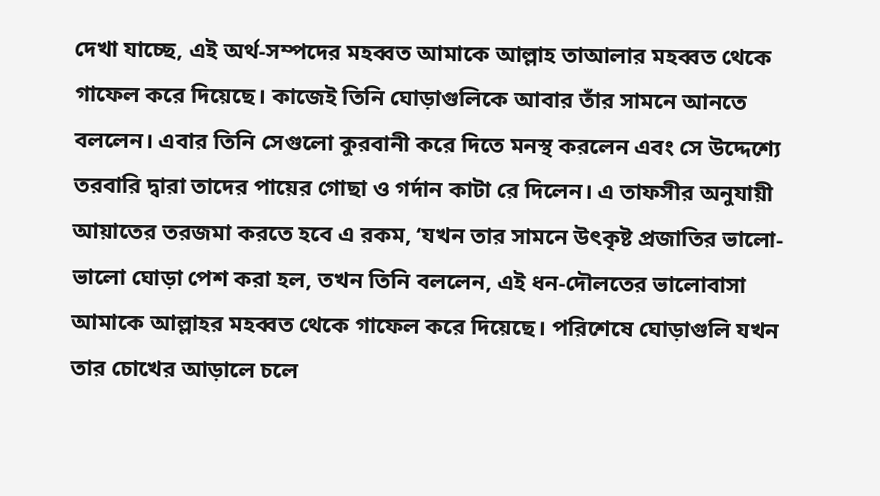দেখা যাচ্ছে, এই অর্থ-সম্পদের মহব্বত আমাকে আল্লাহ তাআলার মহব্বত থেকে গাফেল করে দিয়েছে। কাজেই তিনি ঘোড়াগুলিকে আবার তাঁর সামনে আনতে বললেন। এবার তিনি সেগুলো কুরবানী করে দিতে মনস্থ করলেন এবং সে উদ্দেশ্যে তরবারি দ্বারা তাদের পায়ের গোছা ও গর্দান কাটা রে দিলেন। এ তাফসীর অনুযায়ী আয়াতের তরজমা করতে হবে এ রকম, ‘যখন তার সামনে উৎকৃষ্ট প্রজাতির ভালো-ভালো ঘোড়া পেশ করা হল, তখন তিনি বললেন, এই ধন-দৌলতের ভালোবাসা আমাকে আল্লাহর মহব্বত থেকে গাফেল করে দিয়েছে। পরিশেষে ঘোড়াগুলি যখন তার চোখের আড়ালে চলে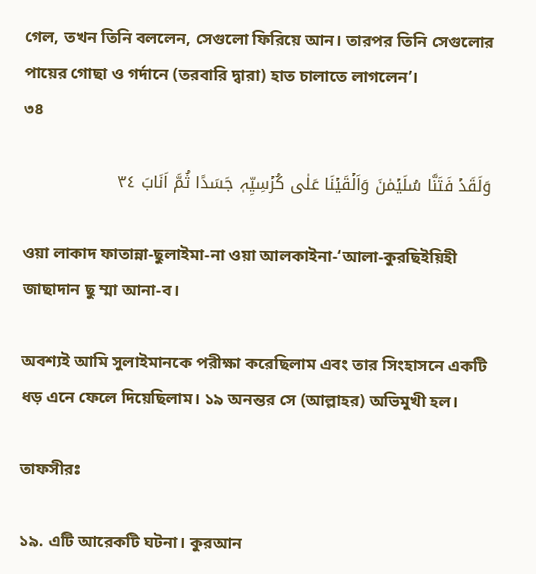গেল, তখন তিনি বললেন, সেগুলো ফিরিয়ে আন। তারপর তিনি সেগুলোর পায়ের গোছা ও গর্দানে (তরবারি দ্বারা) হাত চালাতে লাগলেন’।
৩৪

وَلَقَدۡ فَتَنَّا سُلَیۡمٰنَ وَاَلۡقَیۡنَا عَلٰی کُرۡسِیِّہٖ جَسَدًا ثُمَّ اَنَابَ ٣٤

ওয়া লাকাদ ফাতান্না-ছুলাইমা-না ওয়া আলকাইনা-‘আলা-কুরছিইয়িহী জাছাদান ছু ম্মা আনা-ব।

অবশ্যই আমি সুলাইমানকে পরীক্ষা করেছিলাম এবং তার সিংহাসনে একটি ধড় এনে ফেলে দিয়েছিলাম। ১৯ অনন্তর সে (আল্লাহর) অভিমুখী হল।

তাফসীরঃ

১৯. এটি আরেকটি ঘটনা। কুরআন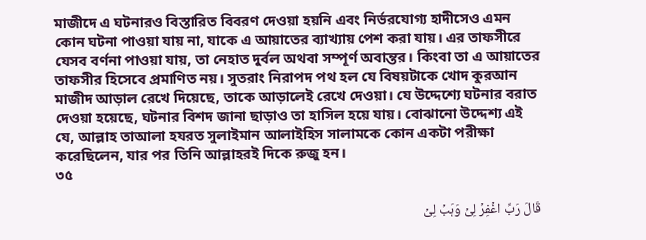মাজীদে এ ঘটনারও বিস্তারিত বিবরণ দেওয়া হয়নি এবং নির্ভরযোগ্য হাদীসেও এমন কোন ঘটনা পাওয়া যায় না, যাকে এ আয়াতের ব্যাখ্যায় পেশ করা যায়। এর তাফসীরে যেসব বর্ণনা পাওয়া যায়, তা নেহাত দুর্বল অথবা সম্পূর্ণ অবান্তর। কিংবা তা এ আয়াতের তাফসীর হিসেবে প্রমাণিত নয়। সুতরাং নিরাপদ পথ হল যে বিষয়টাকে খোদ কুরআন মাজীদ আড়াল রেখে দিয়েছে, তাকে আড়ালেই রেখে দেওয়া। যে উদ্দেশ্যে ঘটনার বরাত দেওয়া হয়েছে, ঘটনার বিশদ জানা ছাড়াও তা হাসিল হয়ে যায়। বোঝানো উদ্দেশ্য এই যে, আল্লাহ তাআলা হযরত সুলাইমান আলাইহিস সালামকে কোন একটা পরীক্ষা করেছিলেন, যার পর তিনি আল্লাহরই দিকে রুজু হন।
৩৫

قَالَ رَبِّ اغۡفِرۡ لِیۡ وَہَبۡ لِیۡ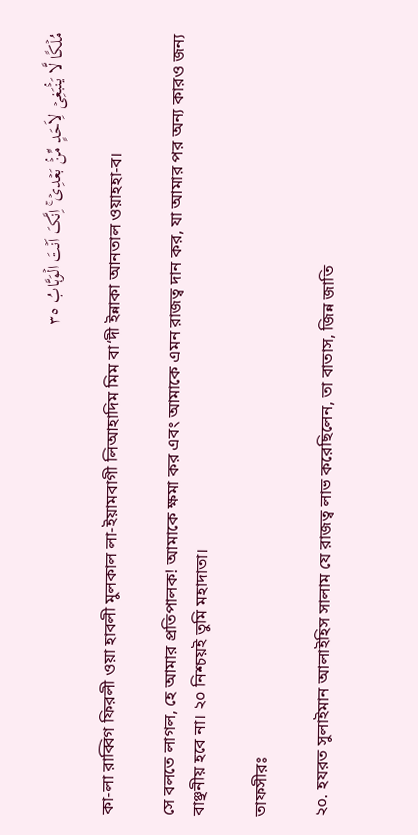مُلۡکًا لَّا یَنۡۢبَغِیۡ لِاَحَدٍ مِّنۡۢ بَعۡدِیۡ ۚ اِنَّکَ اَنۡتَ الۡوَہَّابُ ٣٥

কা-লা রাব্বিগ ফিরলী ওয়া হাবলী মুলকাল লা-ইয়ামবাগী লিআহাদিম মিম বা‘দী ইন্নাকা আনতাল ওয়াহহা-ব।

সে বলতে লাগল, হে আমার প্রতিপালক! আমাকে ক্ষমা কর এবং আমাকে এমন রাজত্ব দান কর, যা আমার পর অন্য কারও জন্য বাঞ্ছনীয় হবে না। ২০ নিশ্চয়ই তুমি মহাদাতা।

তাফসীরঃ

২০. হযরত সুলাইমান আলাইহিস সালাম যে রাজত্ব লাভ করেছিলেন, তা বাতাস, জিন্ন জাতি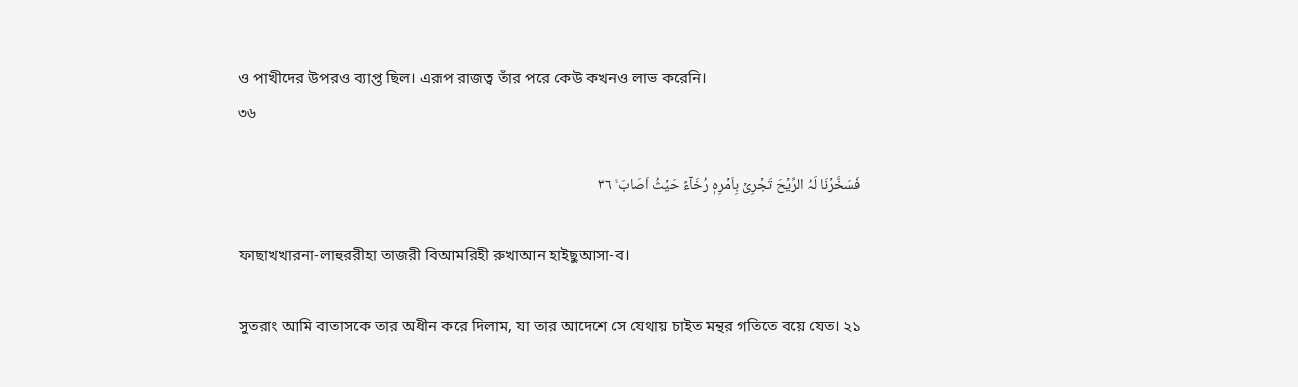ও পাখীদের উপরও ব্যাপ্ত ছিল। এরূপ রাজত্ব তাঁর পরে কেউ কখনও লাভ করেনি।
৩৬

فَسَخَّرۡنَا لَہُ الرِّیۡحَ تَجۡرِیۡ بِاَمۡرِہٖ رُخَآءً حَیۡثُ اَصَابَ ۙ ٣٦

ফাছাখখারনা-লাহুররীহা তাজরী বিআমরিহী রুখাআন হাইছুআসা-ব।

সুতরাং আমি বাতাসকে তার অধীন করে দিলাম, যা তার আদেশে সে যেথায় চাইত মন্থর গতিতে বয়ে যেত। ২১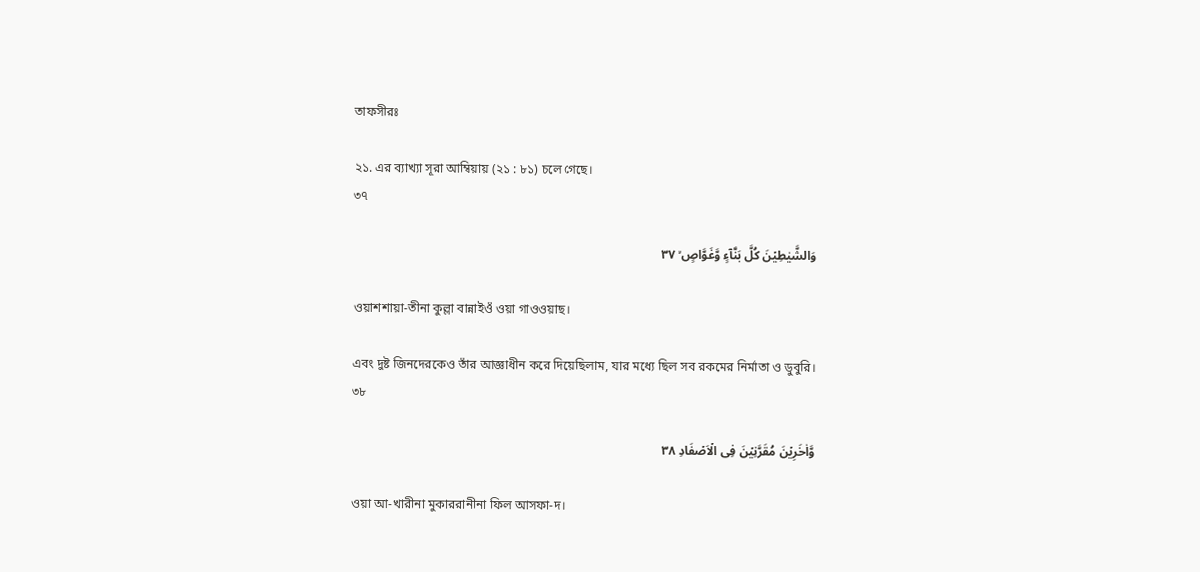তাফসীরঃ

২১. এর ব্যাখ্যা সূরা আম্বিয়ায় (২১ : ৮১) চলে গেছে।
৩৭

وَالشَّیٰطِیۡنَ کُلَّ بَنَّآءٍ وَّغَوَّاصٍ ۙ ٣٧

ওয়াশশায়া-তীনা কুল্লা বান্নাইওঁ ওয়া গাওওয়াছ।

এবং দুষ্ট জিনদেরকেও তাঁর আজ্ঞাধীন করে দিয়েছিলাম, যার মধ্যে ছিল সব রকমের নির্মাতা ও ডুবুরি।
৩৮

وَّاٰخَرِیۡنَ مُقَرَّنِیۡنَ فِی الۡاَصۡفَادِ ٣٨

ওয়া আ-খারীনা মুকাররানীনা ফিল আসফা-দ।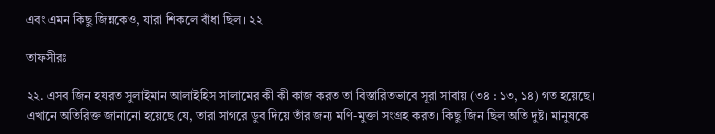এবং এমন কিছু জিন্নকেও, যারা শিকলে বাঁধা ছিল। ২২

তাফসীরঃ

২২. এসব জিন হযরত সুলাইমান আলাইহিস সালামের কী কী কাজ করত তা বিস্তারিতভাবে সূরা সাবায় (৩৪ : ১৩, ১৪) গত হয়েছে। এখানে অতিরিক্ত জানানো হয়েছে যে, তারা সাগরে ডুব দিয়ে তাঁর জন্য মণি-মুক্তা সংগ্রহ করত। কিছু জিন ছিল অতি দুষ্ট। মানুষকে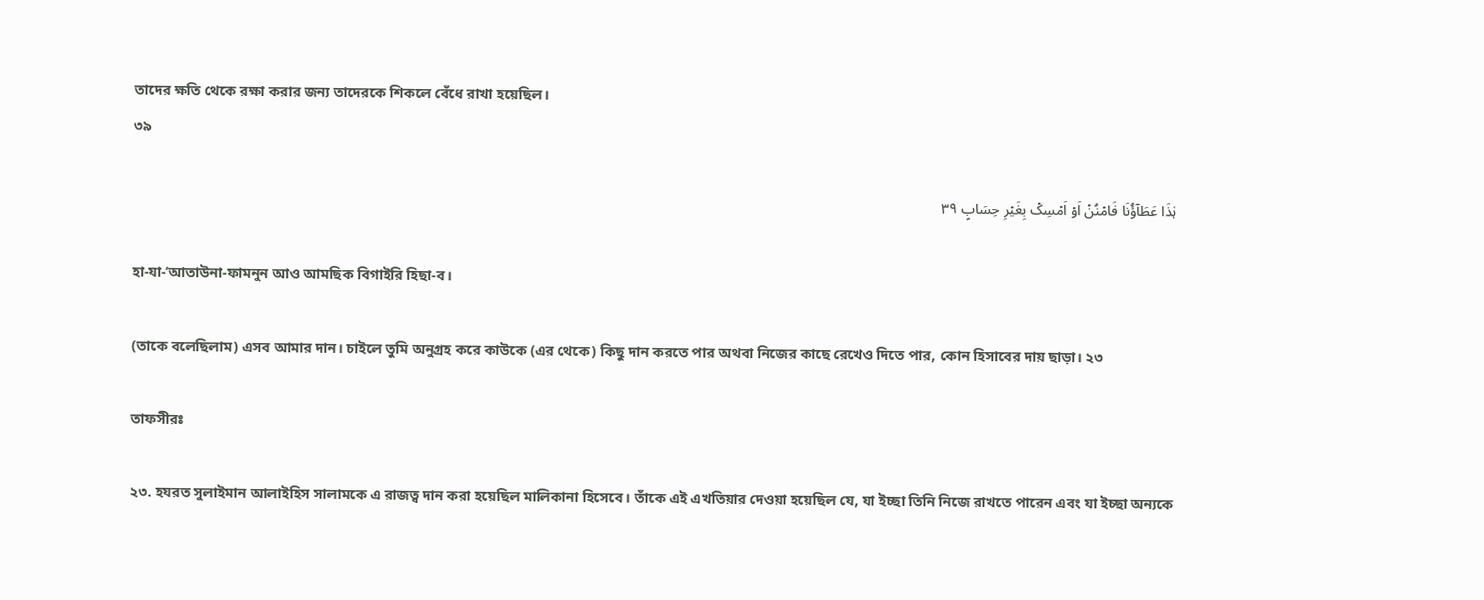তাদের ক্ষতি থেকে রক্ষা করার জন্য তাদেরকে শিকলে বেঁধে রাখা হয়েছিল।
৩৯

ہٰذَا عَطَآؤُنَا فَامۡنُنۡ اَوۡ اَمۡسِکۡ بِغَیۡرِ حِسَابٍ ٣٩

হা-যা-‘আতাউনা-ফামনুন আও আমছিক বিগাইরি হিছা-ব।

(তাকে বলেছিলাম) এসব আমার দান। চাইলে তুমি অনুগ্রহ করে কাউকে (এর থেকে) কিছু দান করতে পার অথবা নিজের কাছে রেখেও দিতে পার, কোন হিসাবের দায় ছাড়া। ২৩

তাফসীরঃ

২৩. হযরত সুলাইমান আলাইহিস সালামকে এ রাজত্ব দান করা হয়েছিল মালিকানা হিসেবে। তাঁকে এই এখতিয়ার দেওয়া হয়েছিল যে, যা ইচ্ছা তিনি নিজে রাখতে পারেন এবং যা ইচ্ছা অন্যকে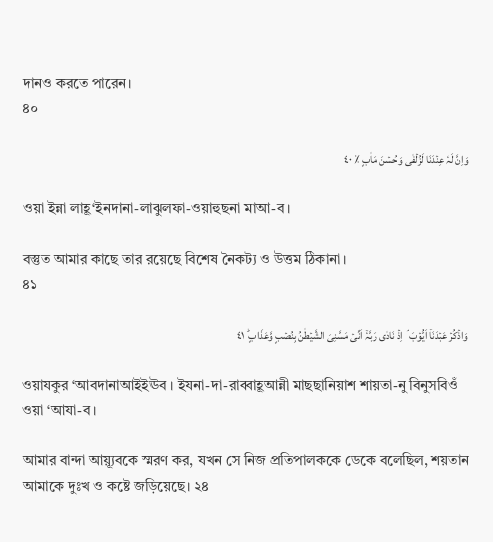দানও করতে পারেন।
৪০

وَاِنَّ لَہٗ عِنۡدَنَا لَزُلۡفٰی وَحُسۡنَ مَاٰبٍ ٪ ٤۰

ওয়া ইন্না লাহূ‘ইনদানা-লাঝুলফা-ওয়াহুছনা মাআ-ব।

বস্তুত আমার কাছে তার রয়েছে বিশেষ নৈকট্য ও উত্তম ঠিকানা।
৪১

وَاذۡکُرۡ عَبۡدَنَاۤ اَیُّوۡبَ ۘ  اِذۡ نَادٰی رَبَّہٗۤ اَنِّیۡ مَسَّنِیَ الشَّیۡطٰنُ بِنُصۡبٍ وَّعَذَابٍ ؕ ٤١

ওয়াযকুর ‘আবদানাআইইঊব । ইযনা-দা-রাব্বাহূআন্নী মাছছানিয়াশ শায়তা-নু বিনুসবিওঁ ওয়া ‘আযা-ব।

আমার বান্দা আয়্যূবকে স্মরণ কর, যখন সে নিজ প্রতিপালককে ডেকে বলেছিল, শয়তান আমাকে দুঃখ ও কষ্টে জড়িয়েছে। ২৪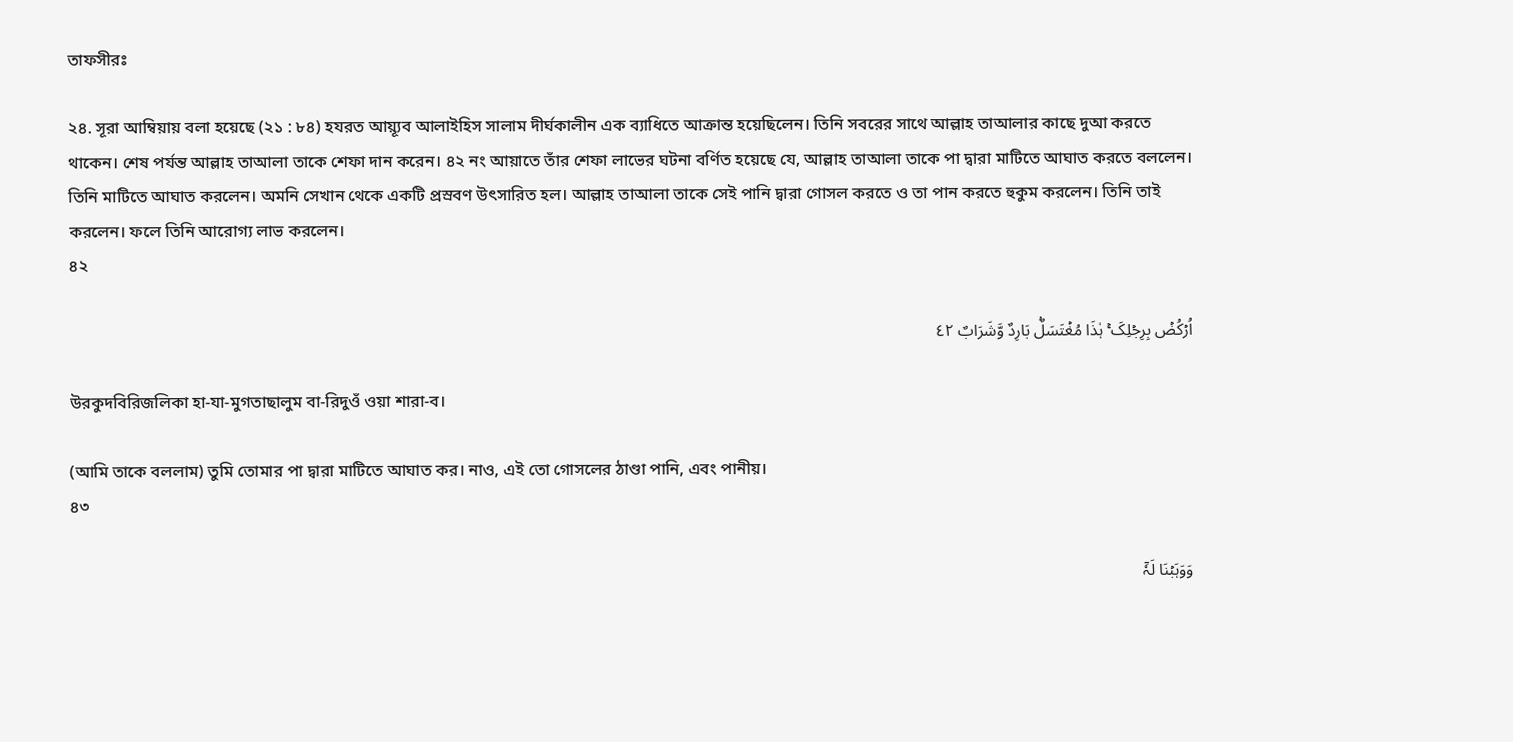তাফসীরঃ

২৪. সূরা আম্বিয়ায় বলা হয়েছে (২১ : ৮৪) হযরত আয়্যূব আলাইহিস সালাম দীর্ঘকালীন এক ব্যাধিতে আক্রান্ত হয়েছিলেন। তিনি সবরের সাথে আল্লাহ তাআলার কাছে দুআ করতে থাকেন। শেষ পর্যন্ত আল্লাহ তাআলা তাকে শেফা দান করেন। ৪২ নং আয়াতে তাঁর শেফা লাভের ঘটনা বর্ণিত হয়েছে যে, আল্লাহ তাআলা তাকে পা দ্বারা মাটিতে আঘাত করতে বললেন। তিনি মাটিতে আঘাত করলেন। অমনি সেখান থেকে একটি প্রস্রবণ উৎসারিত হল। আল্লাহ তাআলা তাকে সেই পানি দ্বারা গোসল করতে ও তা পান করতে হুকুম করলেন। তিনি তাই করলেন। ফলে তিনি আরোগ্য লাভ করলেন।
৪২

اُرۡکُضۡ بِرِجۡلِکَ ۚ ہٰذَا مُغۡتَسَلٌۢ بَارِدٌ وَّشَرَابٌ ٤٢

উরকুদবিরিজলিকা হা-যা-মুগতাছালুম বা-রিদুওঁ ওয়া শারা-ব।

(আমি তাকে বললাম) তুমি তোমার পা দ্বারা মাটিতে আঘাত কর। নাও, এই তো গোসলের ঠাণ্ডা পানি, এবং পানীয়।
৪৩

وَوَہَبۡنَا لَہٗۤ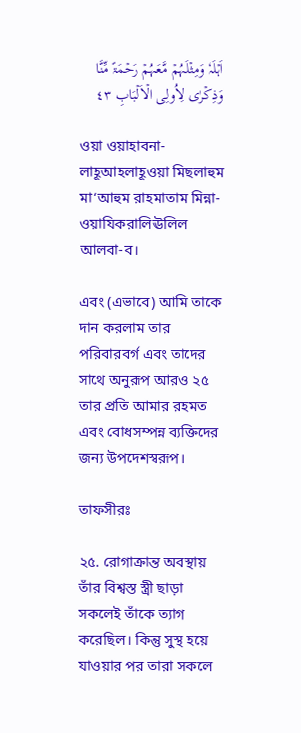اَہۡلَہٗ وَمِثۡلَہُمۡ مَّعَہُمۡ رَحۡمَۃً مِّنَّا وَذِکۡرٰی لِاُولِی الۡاَلۡبَابِ ٤٣

ওয়া ওয়াহাবনা- লাহূআহলাহূওয়া মিছলাহুম মা‘আহুম রাহমাতাম মিন্না- ওয়াযিকরালিঊলিল আলবা-ব।

এবং (এভাবে) আমি তাকে দান করলাম তার পরিবারবর্গ এবং তাদের সাথে অনুরূপ আরও ২৫ তার প্রতি আমার রহমত এবং বোধসম্পন্ন ব্যক্তিদের জন্য উপদেশস্বরূপ।

তাফসীরঃ

২৫. রোগাক্রান্ত অবস্থায় তাঁর বিশ্বস্ত স্ত্রী ছাড়া সকলেই তাঁকে ত্যাগ করেছিল। কিন্তু সুস্থ হয়ে যাওয়ার পর তারা সকলে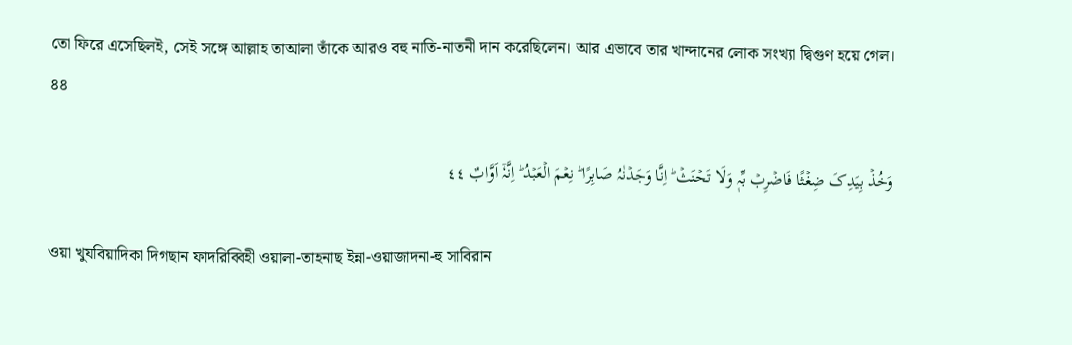তো ফিরে এসেছিলই, সেই সঙ্গে আল্লাহ তাআলা তাঁকে আরও বহু নাতি-নাতনী দান করেছিলেন। আর এভাবে তার খান্দানের লোক সংখ্যা দ্বিগুণ হয়ে গেল।
৪৪

وَخُذۡ بِیَدِکَ ضِغۡثًا فَاضۡرِبۡ بِّہٖ وَلَا تَحۡنَثۡ ؕ اِنَّا وَجَدۡنٰہُ صَابِرًا ؕ نِعۡمَ الۡعَبۡدُ ؕ اِنَّہٗۤ اَوَّابٌ ٤٤

ওয়া খুযবিয়াদিকা দিগছান ফাদরিব্বিহী ওয়ালা-তাহনাছ ইন্না-ওয়াজাদনা-হু সাবিরান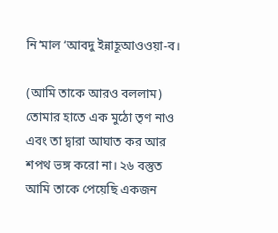নি‘মাল ‘আবদু ইন্নাহূআওওয়া-ব।

(আমি তাকে আরও বললাম) তোমার হাতে এক মুঠো তৃণ নাও এবং তা দ্বারা আঘাত কর আর শপথ ভঙ্গ করো না। ২৬ বস্তুত আমি তাকে পেয়েছি একজন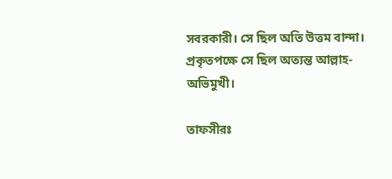সবরকারী। সে ছিল অতি উত্তম বান্দা। প্রকৃতপক্ষে সে ছিল অত্যন্ত আল্লাহ-অভিমুখী।

তাফসীরঃ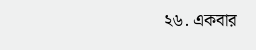২৬. একবার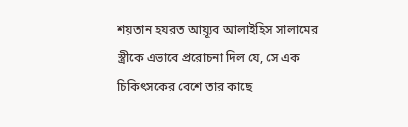শয়তান হযরত আয়্যূব আলাইহিস সালামের স্ত্রীকে এভাবে প্ররোচনা দিল যে, সে এক চিকিৎসকের বেশে তার কাছে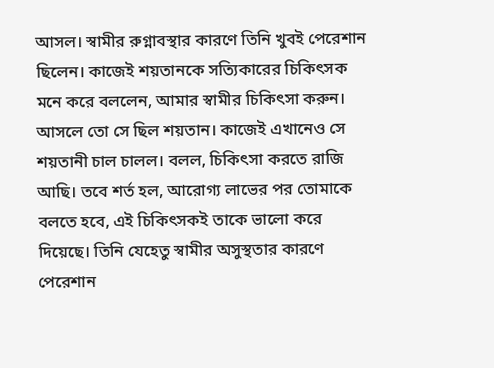আসল। স্বামীর রুগ্নাবস্থার কারণে তিনি খুবই পেরেশান ছিলেন। কাজেই শয়তানকে সত্যিকারের চিকিৎসক মনে করে বললেন, আমার স্বামীর চিকিৎসা করুন। আসলে তো সে ছিল শয়তান। কাজেই এখানেও সে শয়তানী চাল চালল। বলল, চিকিৎসা করতে রাজি আছি। তবে শর্ত হল, আরোগ্য লাভের পর তোমাকে বলতে হবে, এই চিকিৎসকই তাকে ভালো করে দিয়েছে। তিনি যেহেতু স্বামীর অসুস্থতার কারণে পেরেশান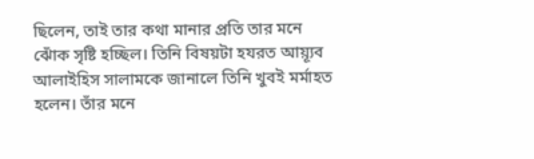ছিলেন, তাই তার কথা মানার প্রতি তার মনে ঝোঁক সৃষ্টি হচ্ছিল। তিনি বিষয়টা হযরত আয়্যূব আলাইহিস সালামকে জানালে তিনি খুবই মর্মাহত হলেন। তাঁর মনে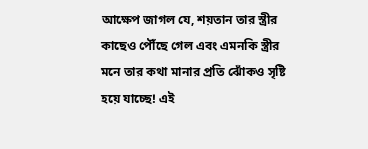আক্ষেপ জাগল যে, শয়তান তার স্ত্রীর কাছেও পৌঁছে গেল এবং এমনকি স্ত্রীর মনে তার কথা মানার প্রতি ঝোঁকও সৃষ্টি হয়ে যাচ্ছে! এই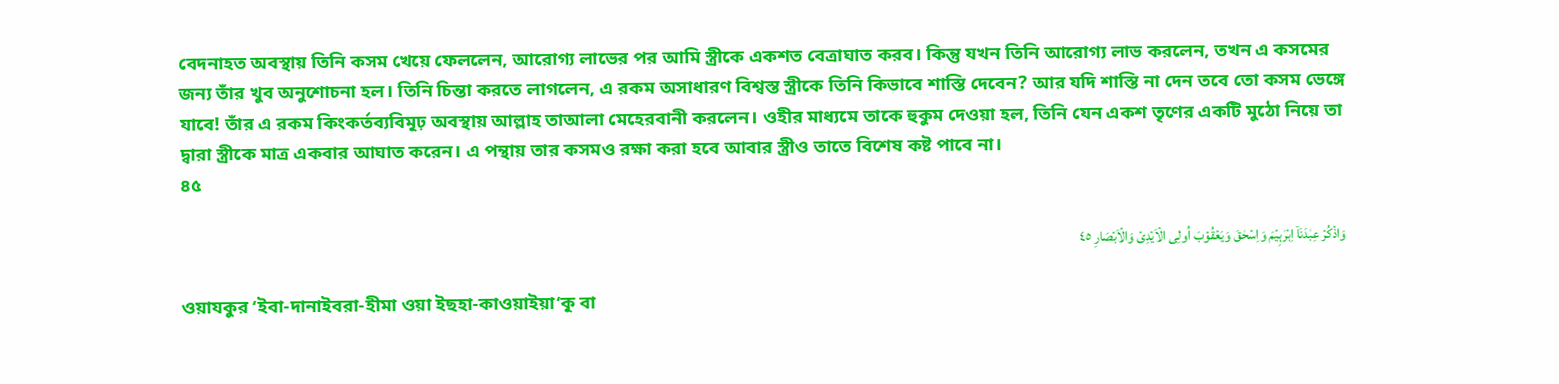বেদনাহত অবস্থায় তিনি কসম খেয়ে ফেললেন, আরোগ্য লাভের পর আমি স্ত্রীকে একশত বেত্রাঘাত করব। কিন্তু যখন তিনি আরোগ্য লাভ করলেন, তখন এ কসমের জন্য তাঁর খুব অনুশোচনা হল। তিনি চিন্তা করতে লাগলেন, এ রকম অসাধারণ বিশ্বস্ত স্ত্রীকে তিনি কিভাবে শাস্তি দেবেন? আর যদি শাস্তি না দেন তবে তো কসম ভেঙ্গে যাবে! তাঁর এ রকম কিংকর্তব্যবিমূঢ় অবস্থায় আল্লাহ তাআলা মেহেরবানী করলেন। ওহীর মাধ্যমে তাকে হুকুম দেওয়া হল, তিনি যেন একশ তৃণের একটি মুঠো নিয়ে তা দ্বারা স্ত্রীকে মাত্র একবার আঘাত করেন। এ পন্থায় তার কসমও রক্ষা করা হবে আবার স্ত্রীও তাতে বিশেষ কষ্ট পাবে না।
৪৫

وَاذۡکُرۡ عِبٰدَنَاۤ اِبۡرٰہِیۡمَ وَاِسۡحٰقَ وَیَعۡقُوۡبَ اُولِی الۡاَیۡدِیۡ وَالۡاَبۡصَارِ ٤٥

ওয়াযকুর ‘ইবা-দানাইবরা-হীমা ওয়া ইছহা-কাওয়াইয়া‘কূ বা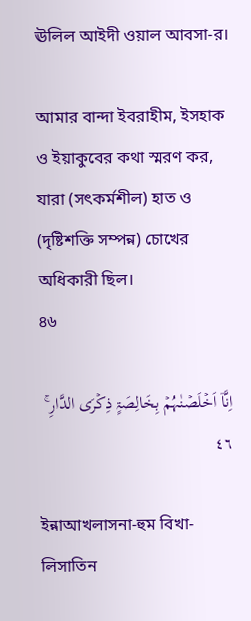ঊলিল আইদী ওয়াল আবসা-র।

আমার বান্দা ইবরাহীম, ইসহাক ও ইয়াকুবের কথা স্মরণ কর, যারা (সৎকর্মশীল) হাত ও (দৃষ্টিশক্তি সম্পন্ন) চোখের অধিকারী ছিল।
৪৬

اِنَّاۤ اَخۡلَصۡنٰہُمۡ بِخَالِصَۃٍ ذِکۡرَی الدَّارِ ۚ ٤٦

ইন্নাআখলাসনা-হুম বিখা-লিসাতিন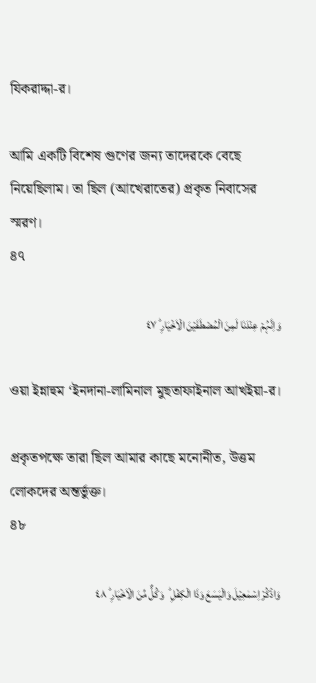যিকরাদ্দা-র।

আমি একটি বিশেষ গুণের জন্য তাদেরকে বেছে নিয়েছিলাম। তা ছিল (আখেরাতের) প্রকৃত নিবাসের স্মরণ।
৪৭

وَاِنَّہُمۡ عِنۡدَنَا لَمِنَ الۡمُصۡطَفَیۡنَ الۡاَخۡیَارِ ؕ ٤٧

ওয়া ইন্নাহুম ‘ইনদানা-লামিনাল মুছতাফাইনাল আখইয়া-র।

প্রকৃতপক্ষে তারা ছিল আমার কাছে মনোনীত, উত্তম লোকদের অন্তর্ভুক্ত।
৪৮

وَاذۡکُرۡ اِسۡمٰعِیۡلَ وَالۡیَسَعَ وَذَا الۡکِفۡلِ ؕ  وَکُلٌّ مِّنَ الۡاَخۡیَارِ ؕ ٤٨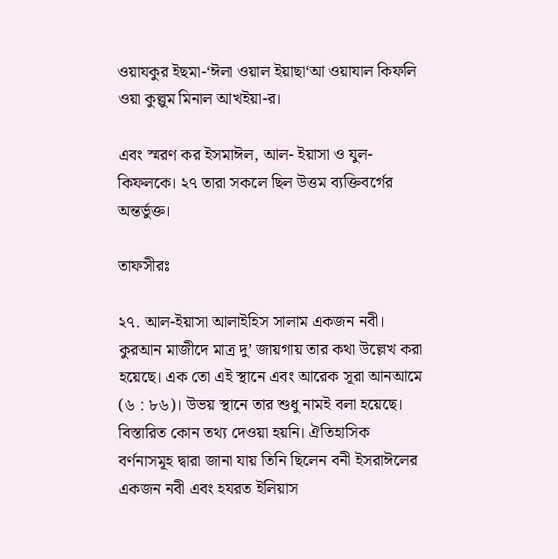ওয়াযকুর ইছমা-‘ঈলা ওয়াল ইয়াছা‘আ ওয়াযাল কিফলি ওয়া কুল্লুম মিনাল আখইয়া-র।

এবং স্মরণ কর ইসমাঈল, আল- ইয়াসা ও যুল-কিফলকে। ২৭ তারা সকলে ছিল উত্তম ব্যক্তিবর্গের অন্তর্ভুক্ত।

তাফসীরঃ

২৭. আল-ইয়াসা আলাইহিস সালাম একজন নবী। কুরআন মাজীদে মাত্র দু’ জায়গায় তার কথা উল্লেখ করা হয়েছে। এক তো এই স্থানে এবং আরেক সূরা আনআমে (৬ : ৮৬)। উভয় স্থানে তার শুধু নামই বলা হয়েছে। বিস্তারিত কোন তথ্য দেওয়া হয়নি। ঐতিহাসিক বর্ণনাসমূহ দ্বারা জানা যায় তিনি ছিলেন বনী ইসরাঈলের একজন নবী এবং হযরত ইলিয়াস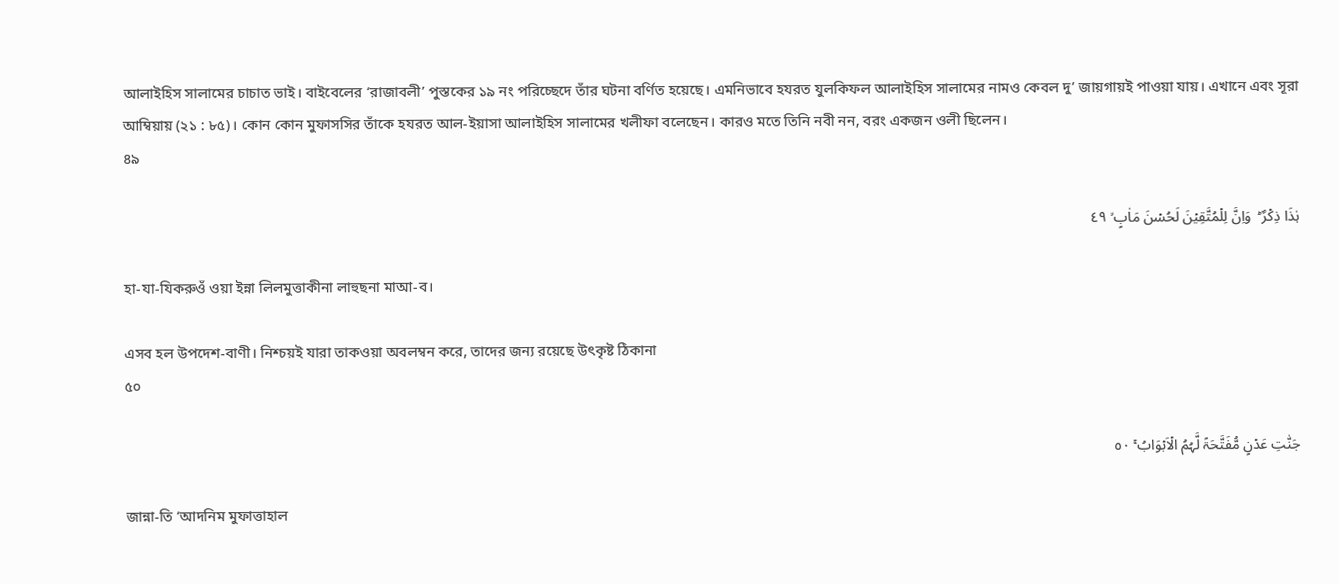আলাইহিস সালামের চাচাত ভাই। বাইবেলের ‘রাজাবলী’ পুস্তকের ১৯ নং পরিচ্ছেদে তাঁর ঘটনা বর্ণিত হয়েছে। এমনিভাবে হযরত যুলকিফল আলাইহিস সালামের নামও কেবল দু’ জায়গায়ই পাওয়া যায়। এখানে এবং সূরা আম্বিয়ায় (২১ : ৮৫)। কোন কোন মুফাসসির তাঁকে হযরত আল-ইয়াসা আলাইহিস সালামের খলীফা বলেছেন। কারও মতে তিনি নবী নন, বরং একজন ওলী ছিলেন।
৪৯

ہٰذَا ذِکۡرٌ ؕ  وَاِنَّ لِلۡمُتَّقِیۡنَ لَحُسۡنَ مَاٰبٍ ۙ ٤٩

হা-যা-যিকরুওঁ ওয়া ইন্না লিলমুত্তাকীনা লাহুছনা মাআ-ব।

এসব হল উপদেশ-বাণী। নিশ্চয়ই যারা তাকওয়া অবলম্বন করে, তাদের জন্য রয়েছে উৎকৃষ্ট ঠিকানা
৫০

جَنّٰتِ عَدۡنٍ مُّفَتَّحَۃً لَّہُمُ الۡاَبۡوَابُ ۚ ٥۰

জান্না-তি ‘আদনিম মুফাত্তাহাল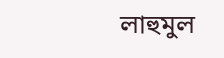লাহুমুল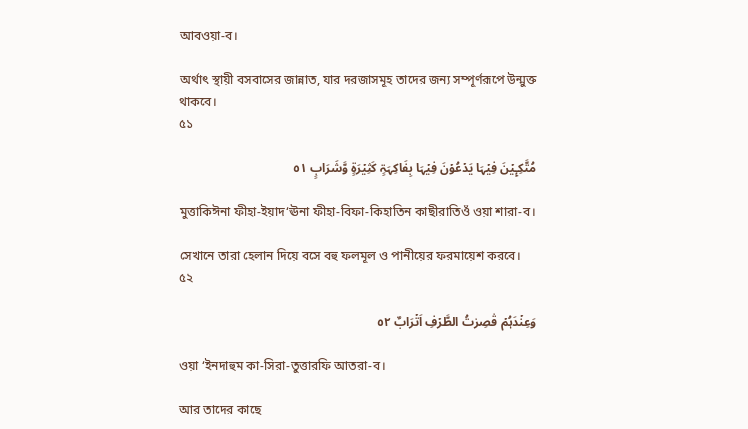আবওয়া-ব।

অর্থাৎ স্থায়ী বসবাসের জান্নাত, যার দরজাসমূহ তাদের জন্য সম্পূর্ণরূপে উন্মুক্ত থাকবে।
৫১

مُتَّکِـِٕیۡنَ فِیۡہَا یَدۡعُوۡنَ فِیۡہَا بِفَاکِہَۃٍ کَثِیۡرَۃٍ وَّشَرَابٍ ٥١

মুত্তাকিঈনা ফীহা-ইয়াদ‘ঊনা ফীহা-বিফা-কিহাতিন কাছীরাতিওঁ ওয়া শারা-ব।

সেখানে তারা হেলান দিয়ে বসে বহু ফলমূল ও পানীয়ের ফরমায়েশ করবে।
৫২

وَعِنۡدَہُمۡ قٰصِرٰتُ الطَّرۡفِ اَتۡرَابٌ ٥٢

ওয়া ‘ইনদাহুম কা-সিরা-তুত্তারফি আতরা-ব।

আর তাদের কাছে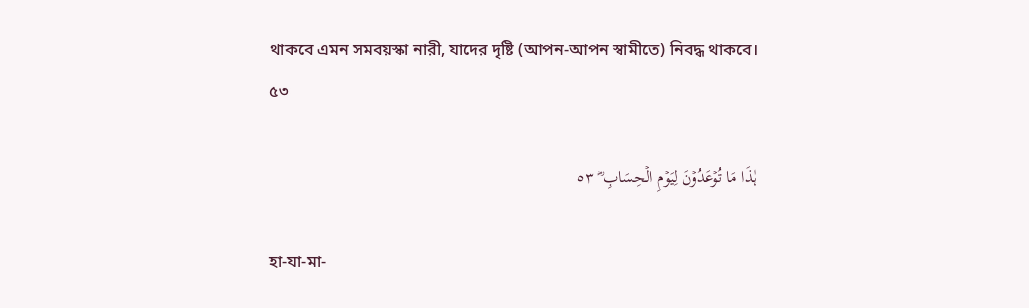থাকবে এমন সমবয়স্কা নারী, যাদের দৃষ্টি (আপন-আপন স্বামীতে) নিবদ্ধ থাকবে।
৫৩

ہٰذَا مَا تُوۡعَدُوۡنَ لِیَوۡمِ الۡحِسَابِ ؓ ٥٣

হা-যা-মা-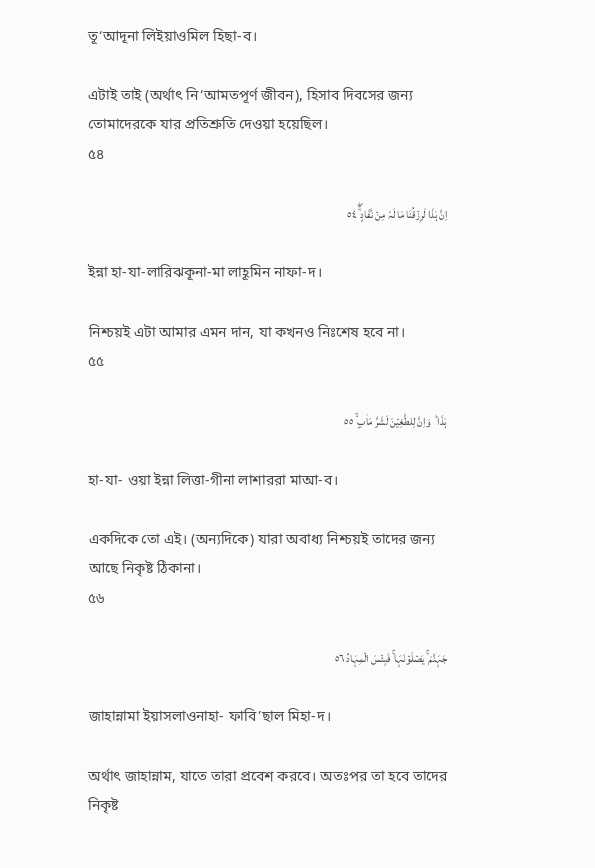তূ‘আদূনা লিইয়াওমিল হিছা-ব।

এটাই তাই (অর্থাৎ নি‘আমতপূর্ণ জীবন), হিসাব দিবসের জন্য তোমাদেরকে যার প্রতিশ্রুতি দেওয়া হয়েছিল।
৫৪

اِنَّ ہٰذَا لَرِزۡقُنَا مَا لَہٗ مِنۡ نَّفَادٍ ۚۖ ٥٤

ইন্না হা-যা-লারিঝকূনা-মা লাহূমিন নাফা-দ।

নিশ্চয়ই এটা আমার এমন দান, যা কখনও নিঃশেষ হবে না।
৫৫

ہٰذَا ؕ  وَاِنَّ لِلطّٰغِیۡنَ لَشَرَّ مَاٰبٍ ۙ ٥٥

হা-যা- ওয়া ইন্না লিত্তা-গীনা লাশাররা মাআ-ব।

একদিকে তো এই। (অন্যদিকে) যারা অবাধ্য নিশ্চয়ই তাদের জন্য আছে নিকৃষ্ট ঠিকানা।
৫৬

جَہَنَّمَ ۚ یَصۡلَوۡنَہَا ۚ فَبِئۡسَ الۡمِہَادُ ٥٦

জাহান্নামা ইয়াসলাওনাহা- ফাবি’ছাল মিহা-দ।

অর্থাৎ জাহান্নাম, যাতে তারা প্রবেশ করবে। অতঃপর তা হবে তাদের নিকৃষ্ট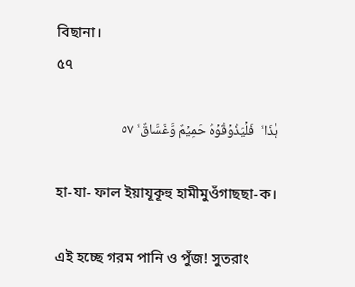বিছানা।
৫৭

ہٰذَا ۙ  فَلۡیَذُوۡقُوۡہُ حَمِیۡمٌ وَّغَسَّاقٌ ۙ ٥٧

হা-যা- ফাল ইয়াযূকূহু হামীমুওঁগাছছা-ক।

এই হচ্ছে গরম পানি ও পুঁজ! সুতরাং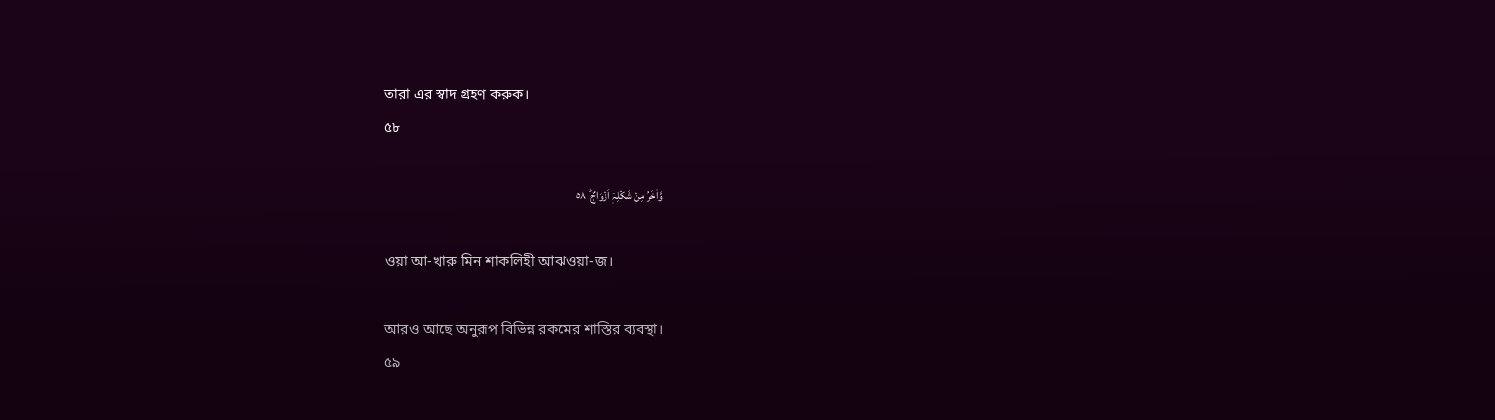তারা এর স্বাদ গ্রহণ করুক।
৫৮

وَّاٰخَرُ مِنۡ شَکۡلِہٖۤ اَزۡوَاجٌ ؕ ٥٨

ওয়া আ-খারু মিন শাকলিহী আঝওয়া-জ।

আরও আছে অনুরূপ বিভিন্ন রকমের শাস্তির ব্যবস্থা।
৫৯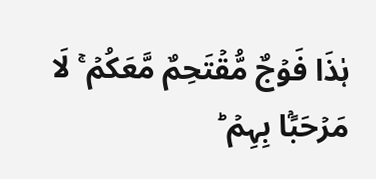ہٰذَا فَوۡجٌ مُّقۡتَحِمٌ مَّعَکُمۡ ۚ لَا مَرۡحَبًۢا بِہِمۡ ؕ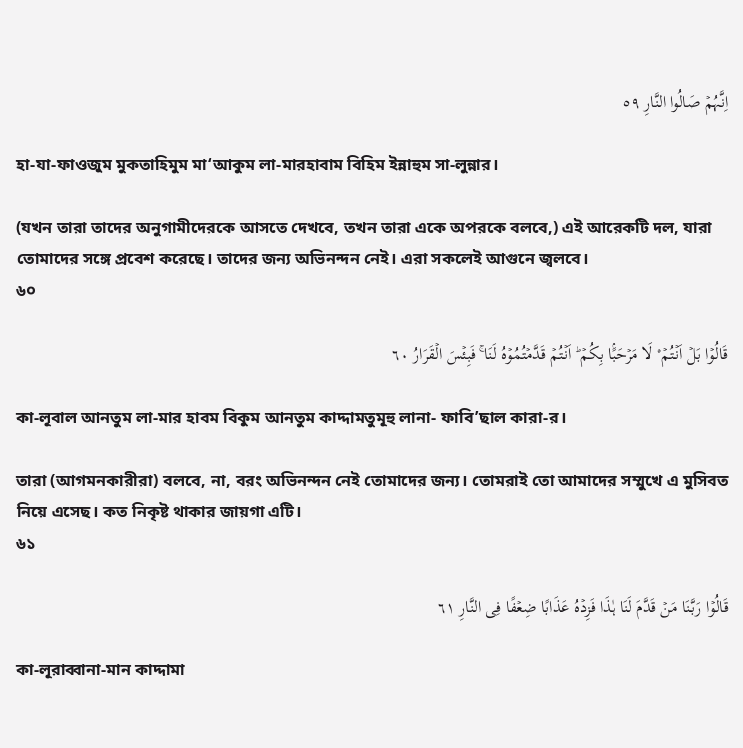اِنَّہُمۡ صَالُوا النَّارِ ٥٩

হা-যা-ফাওজুম মুকতাহিমুম মা‘আকুম লা-মারহাবাম বিহিম ইন্নাহুম সা-লুন্নার।

(যখন তারা তাদের অনুগামীদেরকে আসতে দেখবে, তখন তারা একে অপরকে বলবে,) এই আরেকটি দল, যারা তোমাদের সঙ্গে প্রবেশ করেছে। তাদের জন্য অভিনন্দন নেই। এরা সকলেই আগুনে জ্বলবে।
৬০

قَالُوۡا بَلۡ اَنۡتُمۡ ۟ لَا مَرۡحَبًۢا بِکُمۡ ؕ اَنۡتُمۡ قَدَّمۡتُمُوۡہُ لَنَا ۚ فَبِئۡسَ الۡقَرَارُ ٦۰

কা-লূবাল আনতুম লা-মার হাবম বিকুম আনতুম কাদ্দামতুমূহু লানা- ফাবি’ছাল কারা-র।

তারা (আগমনকারীরা) বলবে, না, বরং অভিনন্দন নেই তোমাদের জন্য। তোমরাই তো আমাদের সম্মুখে এ মুসিবত নিয়ে এসেছ। কত নিকৃষ্ট থাকার জায়গা এটি।
৬১

قَالُوۡا رَبَّنَا مَنۡ قَدَّمَ لَنَا ہٰذَا فَزِدۡہُ عَذَابًا ضِعۡفًا فِی النَّارِ ٦١

কা-লূরাব্বানা-মান কাদ্দামা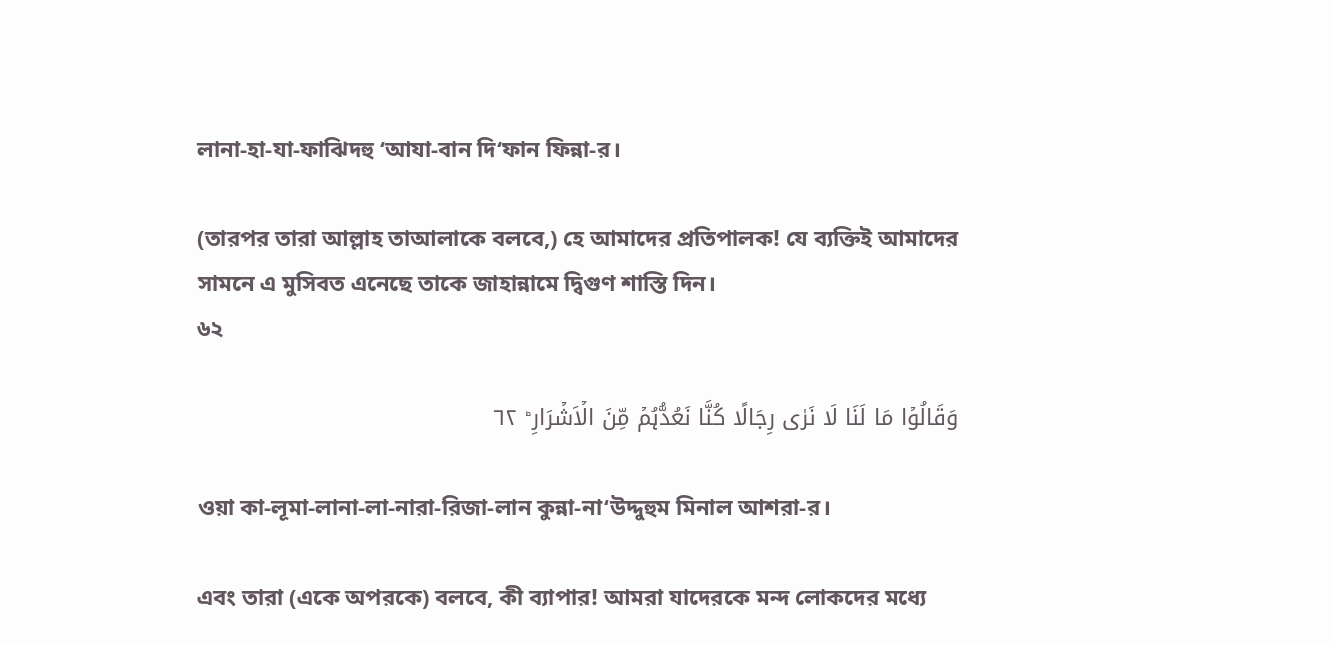লানা-হা-যা-ফাঝিদহু ‘আযা-বান দি‘ফান ফিন্না-র।

(তারপর তারা আল্লাহ তাআলাকে বলবে,) হে আমাদের প্রতিপালক! যে ব্যক্তিই আমাদের সামনে এ মুসিবত এনেছে তাকে জাহান্নামে দ্বিগুণ শাস্তি দিন।
৬২

وَقَالُوۡا مَا لَنَا لَا نَرٰی رِجَالًا کُنَّا نَعُدُّہُمۡ مِّنَ الۡاَشۡرَارِ ؕ ٦٢

ওয়া কা-লূমা-লানা-লা-নারা-রিজা-লান কুন্না-না‘উদ্দুহুম মিনাল আশরা-র।

এবং তারা (একে অপরকে) বলবে, কী ব্যাপার! আমরা যাদেরকে মন্দ লোকদের মধ্যে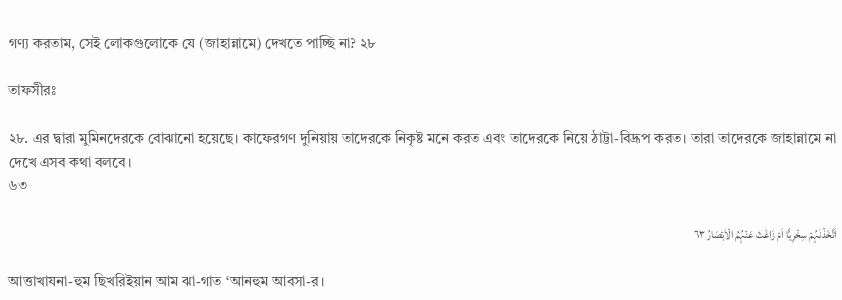গণ্য করতাম, সেই লোকগুলোকে যে (জাহান্নামে) দেখতে পাচ্ছি না? ২৮

তাফসীরঃ

২৮. এর দ্বারা মুমিনদেরকে বোঝানো হয়েছে। কাফেরগণ দুনিয়ায় তাদেরকে নিকৃষ্ট মনে করত এবং তাদেরকে নিয়ে ঠাট্টা-বিদ্রূপ করত। তারা তাদেরকে জাহান্নামে না দেখে এসব কথা বলবে।
৬৩

اَتَّخَذۡنٰہُمۡ سِخۡرِیًّا اَمۡ زَاغَتۡ عَنۡہُمُ الۡاَبۡصَارُ ٦٣

আত্তাখাযনা-হুম ছিখরিইয়ান আম ঝা-গাত ‘আনহুম আবসা-র।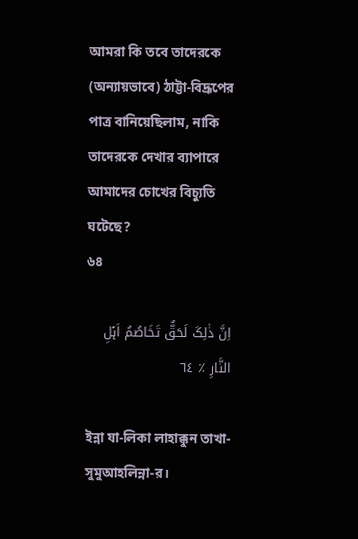আমরা কি তবে তাদেরকে (অন্যায়ভাবে) ঠাট্টা-বিদ্রূপের পাত্র বানিয়েছিলাম, নাকি তাদেরকে দেখার ব্যাপারে আমাদের চোখের বিচ্যুতি ঘটেছে?
৬৪

اِنَّ ذٰلِکَ لَحَقٌّ تَخَاصُمُ اَہۡلِ النَّارِ ٪ ٦٤

ইন্না যা-লিকা লাহাক্কুন তাখা-সুমুআহলিন্না-র।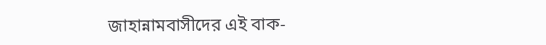জাহান্নামবাসীদের এই বাক-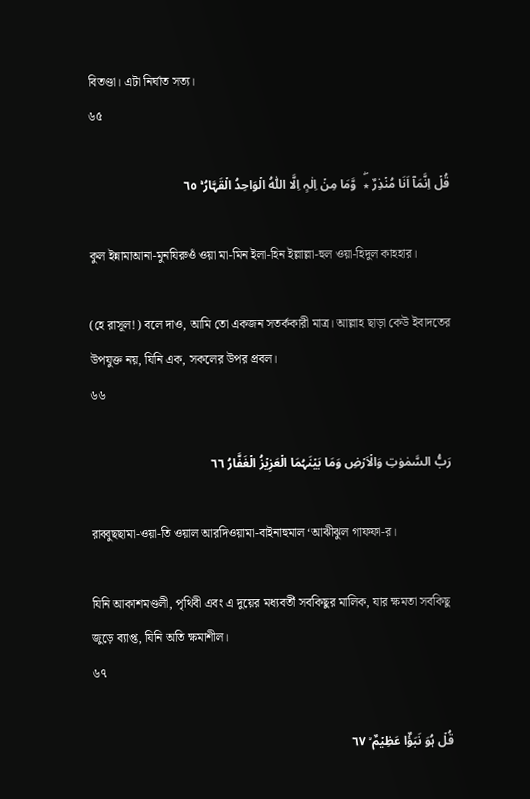বিতণ্ডা। এটা নির্ঘাত সত্য।
৬৫

قُلۡ اِنَّمَاۤ اَنَا مُنۡذِرٌ ٭ۖ  وَّمَا مِنۡ اِلٰہٍ اِلَّا اللّٰہُ الۡوَاحِدُ الۡقَہَّارُ ۚ ٦٥

কুল ইন্নামাআনা-মুনযিরুওঁ ওয়া মা-মিন ইলা-হিন ইল্লাল্লা-হুল ওয়া-হিদুল কাহহার।

(হে রাসূল!) বলে দাও, আমি তো একজন সতর্ককারী মাত্র। আল্লাহ ছাড়া কেউ ইবাদতের উপযুক্ত নয়, যিনি এক, সকলের উপর প্রবল।
৬৬

رَبُّ السَّمٰوٰتِ وَالۡاَرۡضِ وَمَا بَیۡنَہُمَا الۡعَزِیۡزُ الۡغَفَّارُ ٦٦

রাব্বুছছামা-ওয়া-তি ওয়াল আরদিওয়ামা-বাইনাহুমাল ‘আঝীঝুল গাফফা-র।

যিনি আকাশমণ্ডলী, পৃথিবী এবং এ দুয়ের মধ্যবর্তী সবকিছুর মালিক, যার ক্ষমতা সবকিছু জুড়ে ব্যাপ্ত, যিনি অতি ক্ষমাশীল।
৬৭

قُلۡ ہُوَ نَبَؤٌا عَظِیۡمٌ ۙ ٦٧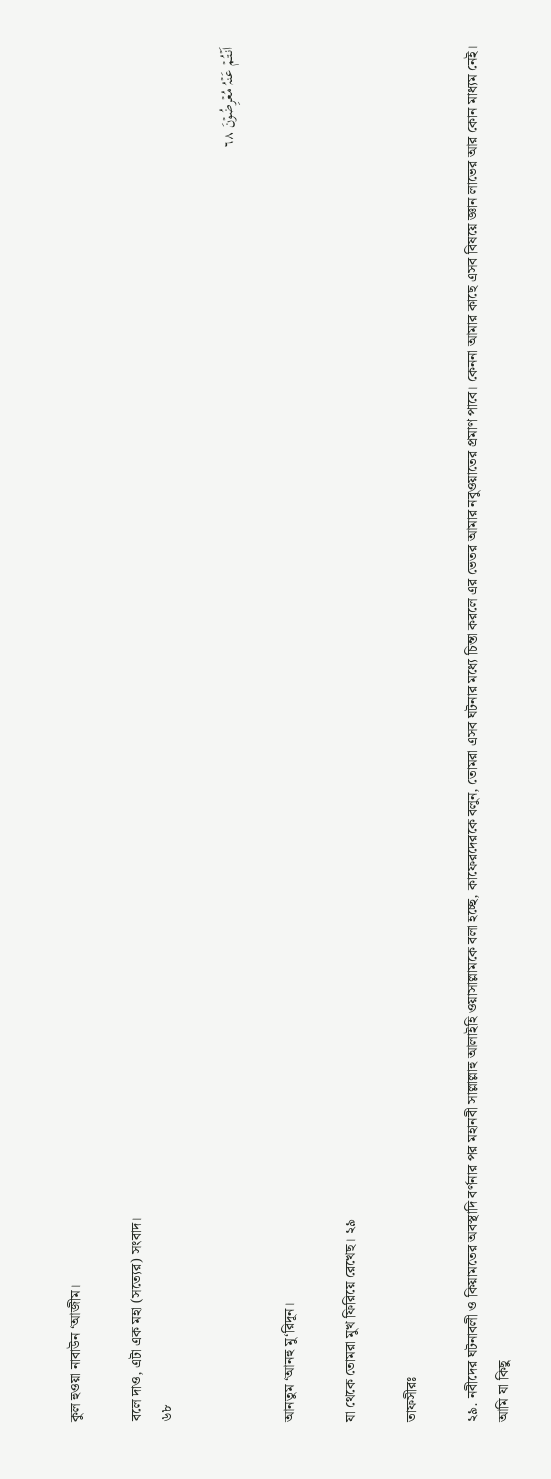কুল হুওয়া নাবাউন ‘আজীম।

বলে দাও, এটা এক মহা (সত্যের) সংবাদ।
৬৮

اَنۡتُمۡ عَنۡہُ مُعۡرِضُوۡنَ ٦٨

আনতুম ‘আনহু মু‘রিদূন।

যা থেকে তোমরা মুখ ফিরিয়ে রেখেছ। ২৯

তাফসীরঃ

২৯. নবীদের ঘটনাবলী ও কিয়ামতের অবস্থাদি বর্ণনার পর মহানবী সাল্লাল্লাহু আলাইহি ওয়াসাল্লামকে বলা হচ্ছে, কাফেরদেরকে বলুন, তোমরা এসব ঘটনার মধ্যে চিন্তা করলে এর ভেতর আমার নবুওয়াতের প্রমাণ পাবে। কেননা আমার কাছে এসব বিষয়ে জ্ঞান লাভের আর কোন মাধ্যম নেই। আমি যা কিছু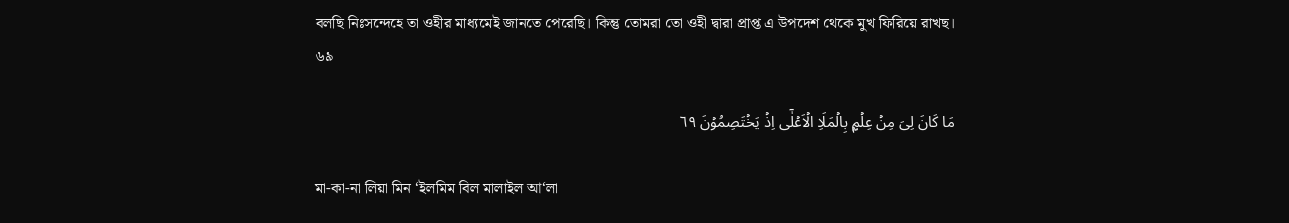বলছি নিঃসন্দেহে তা ওহীর মাধ্যমেই জানতে পেরেছি। কিন্তু তোমরা তো ওহী দ্বারা প্রাপ্ত এ উপদেশ থেকে মুখ ফিরিয়ে রাখছ।
৬৯

مَا کَانَ لِیَ مِنۡ عِلۡمٍۭ بِالۡمَلَاِ الۡاَعۡلٰۤی اِذۡ یَخۡتَصِمُوۡنَ ٦٩

মা-কা-না লিয়া মিন ‘ইলমিম বিল মালাইল আ‘লা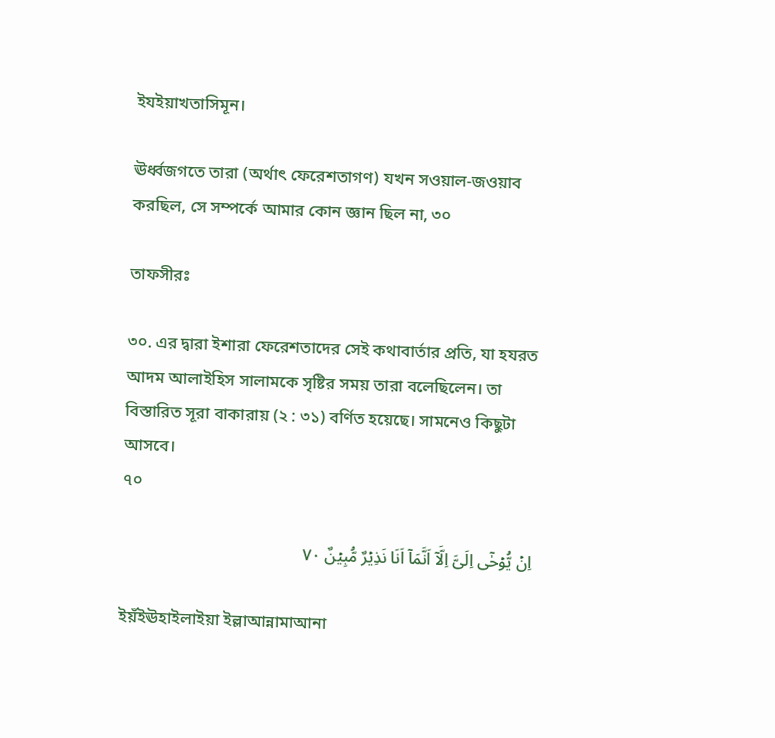ইযইয়াখতাসিমূন।

ঊর্ধ্বজগতে তারা (অর্থাৎ ফেরেশতাগণ) যখন সওয়াল-জওয়াব করছিল, সে সম্পর্কে আমার কোন জ্ঞান ছিল না, ৩০

তাফসীরঃ

৩০. এর দ্বারা ইশারা ফেরেশতাদের সেই কথাবার্তার প্রতি, যা হযরত আদম আলাইহিস সালামকে সৃষ্টির সময় তারা বলেছিলেন। তা বিস্তারিত সূরা বাকারায় (২ : ৩১) বর্ণিত হয়েছে। সামনেও কিছুটা আসবে।
৭০

اِنۡ یُّوۡحٰۤی اِلَیَّ اِلَّاۤ اَنَّمَاۤ اَنَا نَذِیۡرٌ مُّبِیۡنٌ ٧۰

ইয়ঁইঊহাইলাইয়া ইল্লাআন্নামাআনা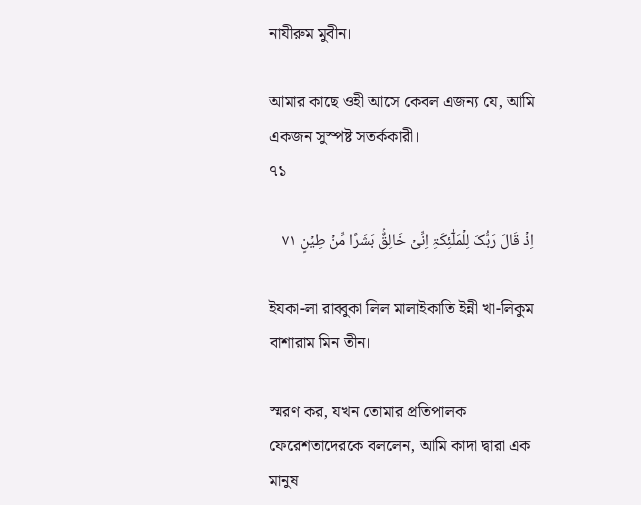নাযীরুম মুবীন।

আমার কাছে ওহী আসে কেবল এজন্য যে, আমি একজন সুস্পষ্ট সতর্ককারী।
৭১

اِذۡ قَالَ رَبُّکَ لِلۡمَلٰٓئِکَۃِ اِنِّیۡ خَالِقٌۢ بَشَرًا مِّنۡ طِیۡنٍ ٧١

ইযকা-লা রাব্বুকা লিল মালাইকাতি ইন্নী খা-লিকুম বাশারাম মিন তীন।

স্মরণ কর, যখন তোমার প্রতিপালক ফেরেশতাদেরকে বললেন, আমি কাদা দ্বারা এক মানুষ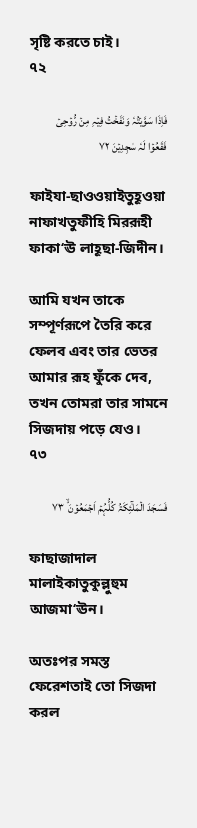সৃষ্টি করতে চাই।
৭২

فَاِذَا سَوَّیۡتُہٗ وَنَفَخۡتُ فِیۡہِ مِنۡ رُّوۡحِیۡ فَقَعُوۡا لَہٗ سٰجِدِیۡنَ ٧٢

ফাইযা-ছাওওয়াইতুহূওয়া নাফাখতুফীহি মিররূহী ফাকা‘ঊ লাহূছা-জিদীন।

আমি যখন তাকে সম্পূর্ণরূপে তৈরি করে ফেলব এবং তার ভেতর আমার রূহ ফুঁকে দেব, তখন তোমরা তার সামনে সিজদায় পড়ে যেও।
৭৩

فَسَجَدَ الۡمَلٰٓئِکَۃُ کُلُّہُمۡ اَجۡمَعُوۡنَ ۙ ٧٣

ফাছাজাদাল মালাইকাতুকুল্লুহুম আজমা‘ঊন।

অতঃপর সমস্ত ফেরেশতাই তো সিজদা করল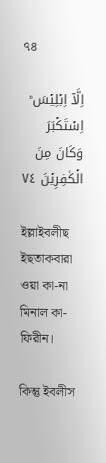৭৪

اِلَّاۤ اِبۡلِیۡسَ ؕ اِسۡتَکۡبَرَ وَکَانَ مِنَ الۡکٰفِرِیۡنَ ٧٤

ইল্লাইবলীছ ইছতাকবারা ওয়া কা-না মিনাল কা-ফিরীন।

কিন্তু ইবলীস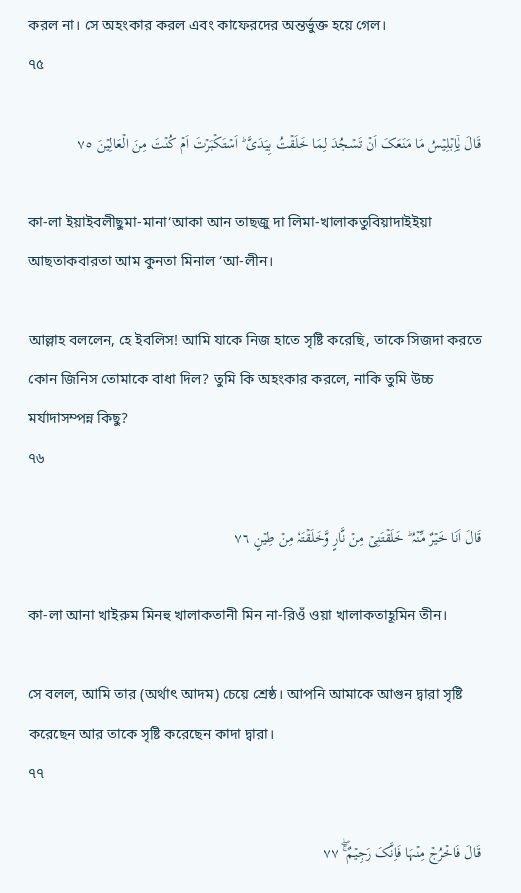করল না। সে অহংকার করল এবং কাফেরদের অন্তর্ভুক্ত হয়ে গেল।
৭৫

قَالَ یٰۤاِبۡلِیۡسُ مَا مَنَعَکَ اَنۡ تَسۡجُدَ لِمَا خَلَقۡتُ بِیَدَیَّ ؕ اَسۡتَکۡبَرۡتَ اَمۡ کُنۡتَ مِنَ الۡعَالِیۡنَ ٧٥

কা-লা ইয়াইবলীছুমা-মানা‘আকা আন তাছজু দা লিমা-খালাকতুবিয়াদাইইয়া আছতাকবারতা আম কুনতা মিনাল ‘আ-লীন।

আল্লাহ বললেন, হে ইবলিস! আমি যাকে নিজ হাতে সৃষ্টি করেছি, তাকে সিজদা করতে কোন জিনিস তোমাকে বাধা দিল? তুমি কি অহংকার করলে, নাকি তুমি উচ্চ মর্যাদাসম্পন্ন কিছু?
৭৬

قَالَ اَنَا خَیۡرٌ مِّنۡہُ ؕ خَلَقۡتَنِیۡ مِنۡ نَّارٍ وَّخَلَقۡتَہٗ مِنۡ طِیۡنٍ ٧٦

কা-লা আনা খাইরুম মিনহু খালাকতানী মিন না-রিওঁ ওয়া খালাকতাহূমিন তীন।

সে বলল, আমি তার (অর্থাৎ আদম) চেয়ে শ্রেষ্ঠ। আপনি আমাকে আগুন দ্বারা সৃষ্টি করেছেন আর তাকে সৃষ্টি করেছেন কাদা দ্বারা।
৭৭

قَالَ فَاخۡرُجۡ مِنۡہَا فَاِنَّکَ رَجِیۡمٌ ۚۖ ٧٧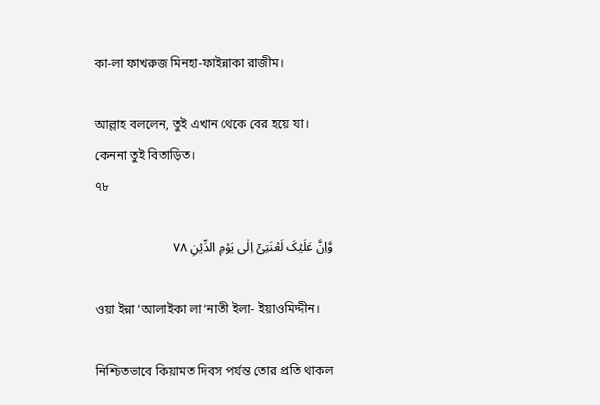কা-লা ফাখরুজ মিনহা-ফাইন্নাকা রাজীম।

আল্লাহ বললেন, তুই এখান থেকে বের হয়ে যা। কেননা তুই বিতাড়িত।
৭৮

وَّاِنَّ عَلَیۡکَ لَعۡنَتِیۡۤ اِلٰی یَوۡمِ الدِّیۡنِ ٧٨

ওয়া ইন্না ‘আলাইকা লা‘নাতী ইলা- ইয়াওমিদ্দীন।

নিশ্চিতভাবে কিয়ামত দিবস পর্যন্ত তোর প্রতি থাকল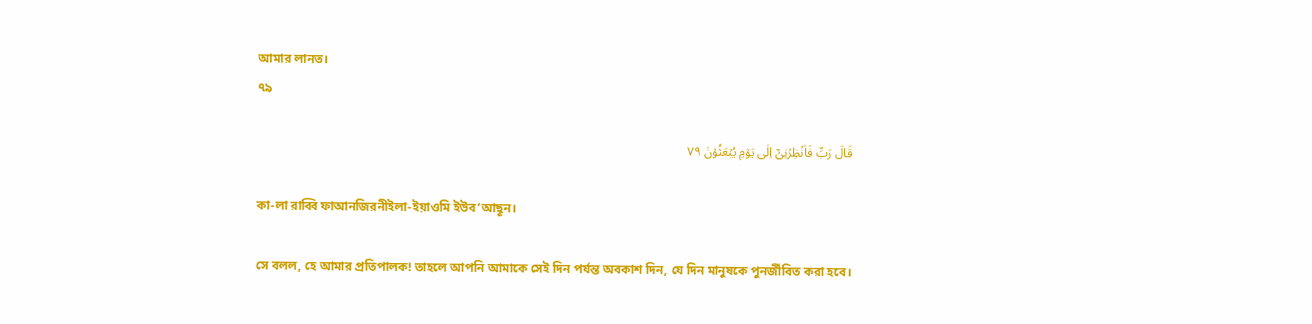আমার লানত।
৭৯

قَالَ رَبِّ فَاَنۡظِرۡنِیۡۤ اِلٰی یَوۡمِ یُبۡعَثُوۡنَ ٧٩

কা-লা রাব্বি ফাআনজিরনীইলা-ইয়াওমি ইউব‘আছূন।

সে বলল, হে আমার প্রতিপালক! তাহলে আপনি আমাকে সেই দিন পর্যন্ত অবকাশ দিন, যে দিন মানুষকে পুনর্জীবিত করা হবে।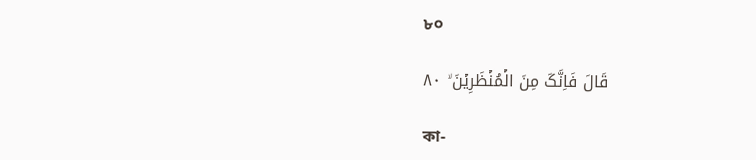৮০

قَالَ فَاِنَّکَ مِنَ الۡمُنۡظَرِیۡنَ ۙ ٨۰

কা-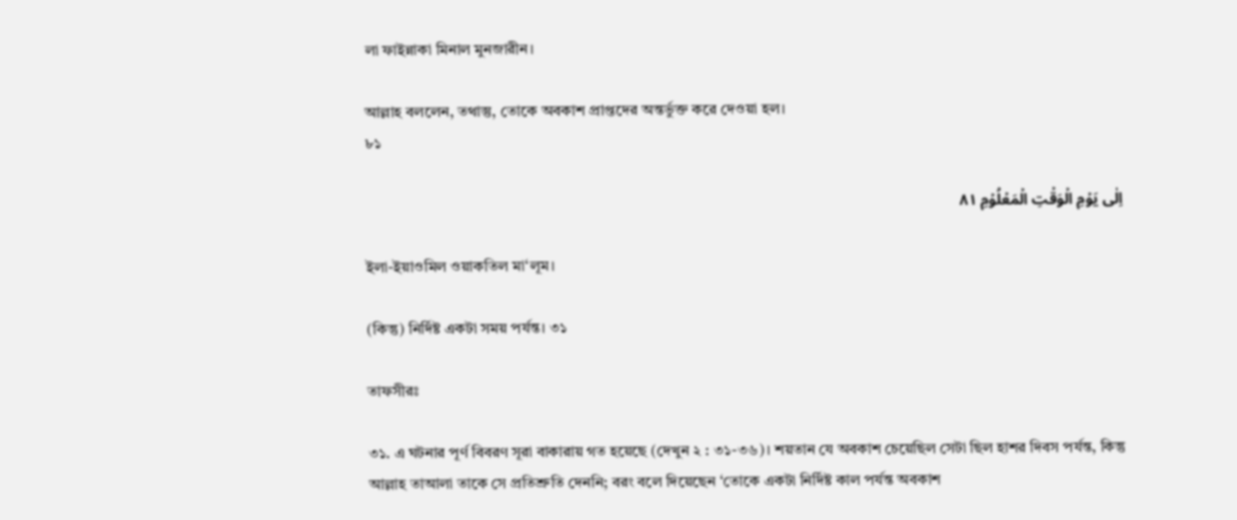লা ফাইন্নাকা মিনাল মুনজারীন।

আল্লাহ বললেন, তথাস্তু, তোকে অবকাশ প্রাপ্তদের অন্তর্ভুক্ত করে দেওয়া হল।
৮১

اِلٰی یَوۡمِ الۡوَقۡتِ الۡمَعۡلُوۡمِ ٨١

ইলা-ইয়াওমিল ওয়াকতিল মা‘লূম।

(কিন্তু) নির্দিষ্ট একটা সময় পর্যন্ত। ৩১

তাফসীরঃ

৩১. এ ঘটনার পূর্ণ বিবরণ সূরা বাকারায় গত হয়েছে (দেখুন ২ : ৩১-৩৬)। শয়তান যে অবকাশ চেয়েছিল সেটা ছিল হাশর দিবস পর্যন্ত, কিন্তু আল্লাহ তাআলা তাকে সে প্রতিশ্রুতি দেননি; বরং বলে দিয়েছেন ‘তোকে একটা নির্দিষ্ট কাল পর্যন্ত অবকাশ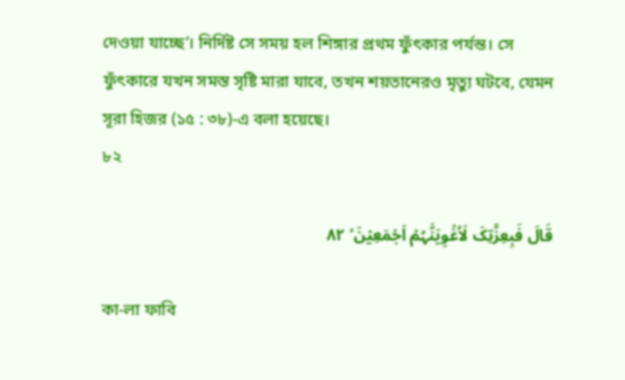দেওয়া যাচ্ছে’। নির্দিষ্ট সে সময় হল শিঙ্গার প্রথম ফুঁৎকার পর্যন্ত। সে ফুঁৎকারে যখন সমস্ত সৃষ্টি মারা যাবে, তখন শয়তানেরও মৃত্যু ঘটবে, যেমন সূরা হিজর (১৫ : ৩৮)-এ বলা হয়েছে।
৮২

قَالَ فَبِعِزَّتِکَ لَاُغۡوِیَنَّہُمۡ اَجۡمَعِیۡنَ ۙ ٨٢

কা-লা ফাবি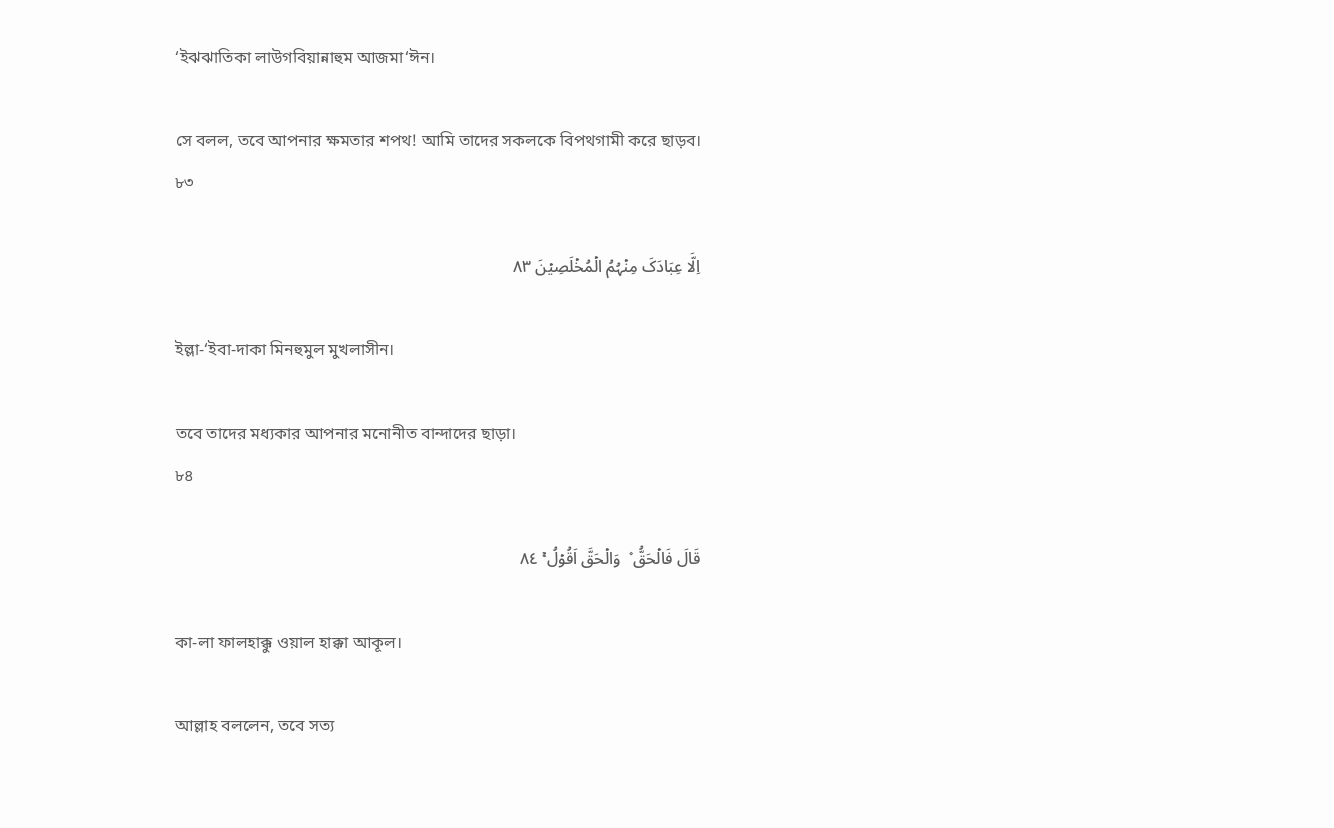‘ইঝঝাতিকা লাউগবিয়ান্নাহুম আজমা‘ঈন।

সে বলল, তবে আপনার ক্ষমতার শপথ! আমি তাদের সকলকে বিপথগামী করে ছাড়ব।
৮৩

اِلَّا عِبَادَکَ مِنۡہُمُ الۡمُخۡلَصِیۡنَ ٨٣

ইল্লা-‘ইবা-দাকা মিনহুমুল মুখলাসীন।

তবে তাদের মধ্যকার আপনার মনোনীত বান্দাদের ছাড়া।
৮৪

قَالَ فَالۡحَقُّ ۫  وَالۡحَقَّ اَقُوۡلُ ۚ ٨٤

কা-লা ফালহাক্কু ওয়াল হাক্কা আকূল।

আল্লাহ বললেন, তবে সত্য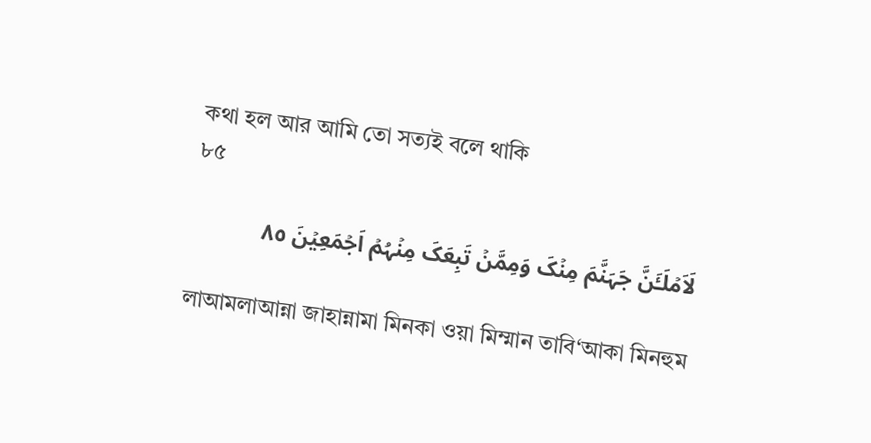কথা হল আর আমি তো সত্যই বলে থাকি
৮৫

لَاَمۡلَـَٔنَّ جَہَنَّمَ مِنۡکَ وَمِمَّنۡ تَبِعَکَ مِنۡہُمۡ اَجۡمَعِیۡنَ ٨٥

লাআমলাআন্না জাহান্নামা মিনকা ওয়া মিম্মান তাবি‘আকা মিনহুম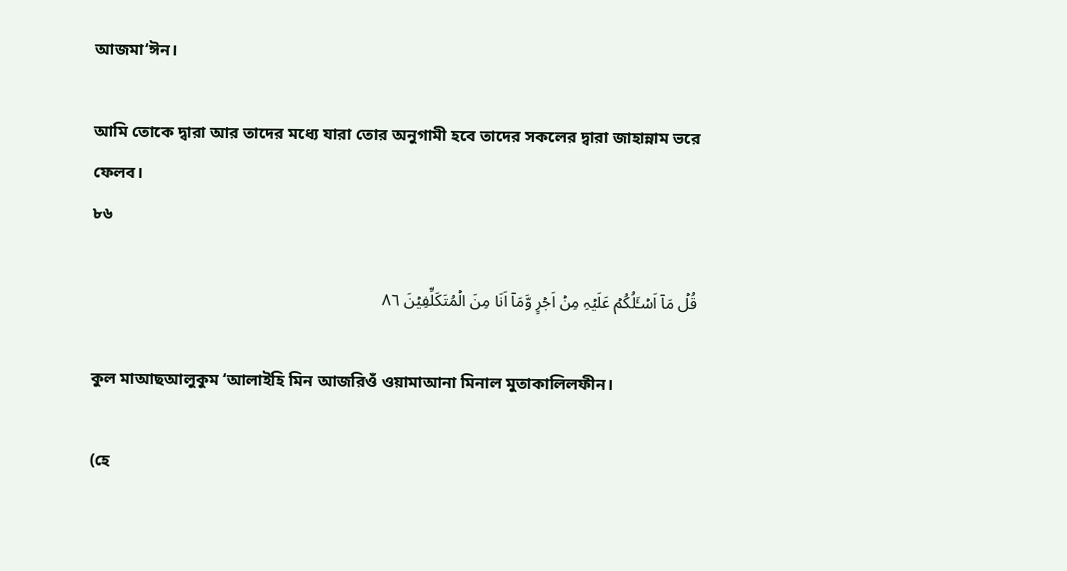আজমা‘ঈন।

আমি তোকে দ্বারা আর তাদের মধ্যে যারা তোর অনুগামী হবে তাদের সকলের দ্বারা জাহান্নাম ভরে ফেলব।
৮৬

قُلۡ مَاۤ اَسۡـَٔلُکُمۡ عَلَیۡہِ مِنۡ اَجۡرٍ وَّمَاۤ اَنَا مِنَ الۡمُتَکَلِّفِیۡنَ ٨٦

কুল মাআছআলুকুম ‘আলাইহি মিন আজরিওঁ ওয়ামাআনা মিনাল মুতাকালিলফীন।

(হে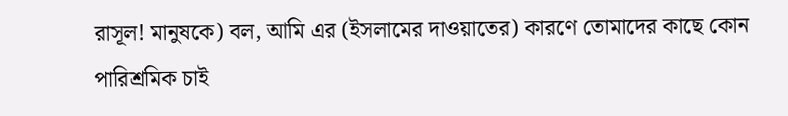রাসূল! মানুষকে) বল, আমি এর (ইসলামের দাওয়াতের) কারণে তোমাদের কাছে কোন পারিশ্রমিক চাই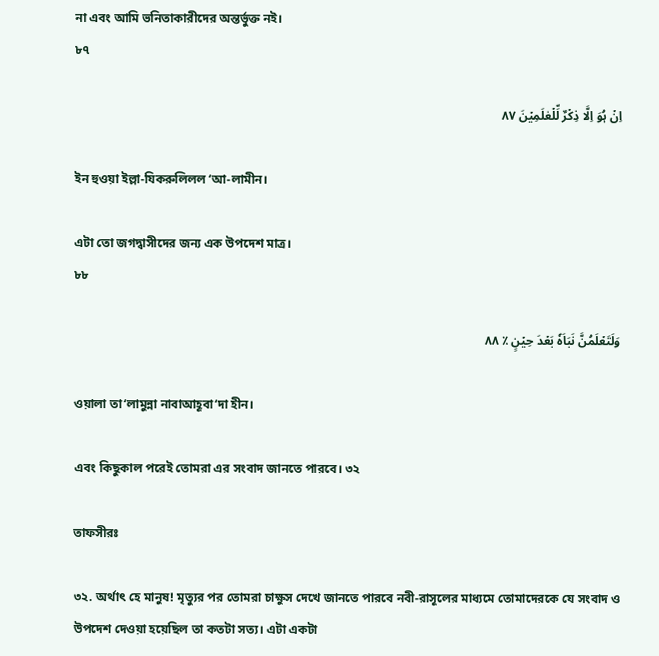না এবং আমি ভনিতাকারীদের অন্তর্ভুক্ত নই।
৮৭

اِنۡ ہُوَ اِلَّا ذِکۡرٌ لِّلۡعٰلَمِیۡنَ ٨٧

ইন হুওয়া ইল্লা-যিকরুলিলল ‘আ-লামীন।

এটা তো জগদ্বাসীদের জন্য এক উপদেশ মাত্র।
৮৮

وَلَتَعۡلَمُنَّ نَبَاَہٗ بَعۡدَ حِیۡنٍ ٪ ٨٨

ওয়ালা তা‘লামুন্না নাবাআহূবা‘দা হীন।

এবং কিছুকাল পরেই তোমরা এর সংবাদ জানতে পারবে। ৩২

তাফসীরঃ

৩২. অর্থাৎ হে মানুষ! মৃত্যুর পর তোমরা চাক্ষুস দেখে জানতে পারবে নবী-রাসূলের মাধ্যমে তোমাদেরকে যে সংবাদ ও উপদেশ দেওয়া হয়েছিল তা কতটা সত্য। এটা একটা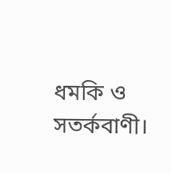ধমকি ও সতর্কবাণী।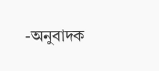-অনুবাদক